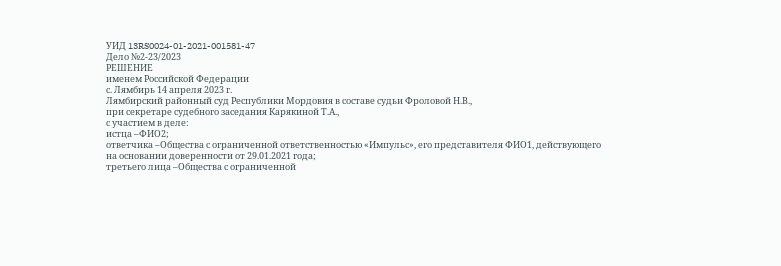УИД 13RS0024-01-2021-001581-47
Дело №2-23/2023
РЕШЕНИЕ
именем Российской Федерации
с. Лямбирь 14 апреля 2023 г.
Лямбирский районный суд Республики Мордовия в составе судьи Фроловой Н.В.,
при секретаре судебного заседания Карякиной Т.А.,
с участием в деле:
истца –ФИО2;
ответчика –Общества с ограниченной ответственностью «Импульс», его представителя ФИО1, действующего на основании доверенности от 29.01.2021 года;
третьего лица –Общества с ограниченной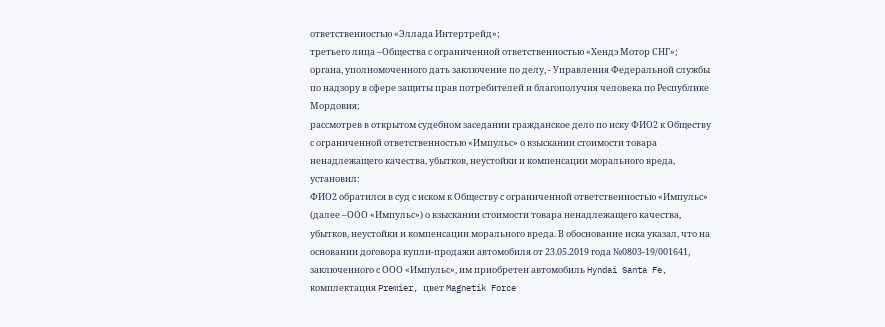ответственностью «Эллада Интертрейд»;
третьего лица –Общества с ограниченной ответственностью «Хендэ Мотор СНГ»;
органа, уполномоченного дать заключение по делу, - Управления Федеральной службы по надзору в сфере защиты прав потребителей и благополучия человека по Республике Мордовия;
рассмотрев в открытом судебном заседании гражданское дело по иску ФИО2 к Обществу с ограниченной ответственностью «Импульс» о взыскании стоимости товара ненадлежащего качества, убытков, неустойки и компенсации морального вреда,
установил:
ФИО2 обратился в суд с иском к Обществу с ограниченной ответственностью «Импульс» (далее –ООО «Импульс») о взыскании стоимости товара ненадлежащего качества, убытков, неустойки и компенсации морального вреда. В обоснование иска указал, что на основании договора купли-продажи автомобиля от 23.05.2019 года №0803-19/001641, заключенного с ООО «Импульс», им приобретен автомобиль Hyndai Santa Fe, комплектация Premier, цвет Magnetik Force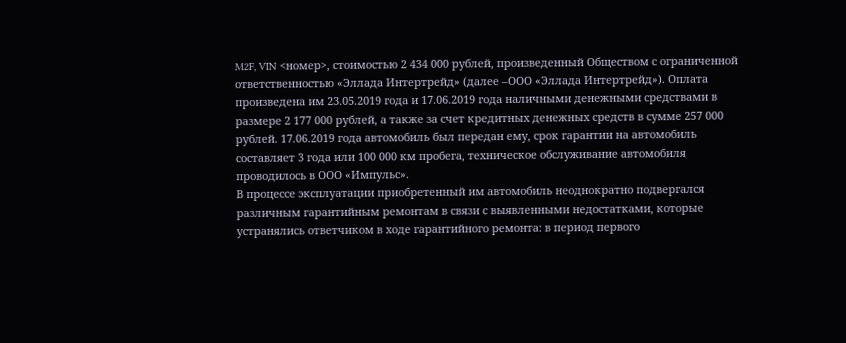M2F, VIN <номер>, стоимостью 2 434 000 рублей, произведенный Обществом с ограниченной ответственностью «Эллада Интертрейд» (далее –ООО «Эллада Интертрейд»). Оплата произведена им 23.05.2019 года и 17.06.2019 года наличными денежными средствами в размере 2 177 000 рублей, а также за счет кредитных денежных средств в сумме 257 000 рублей. 17.06.2019 года автомобиль был передан ему, срок гарантии на автомобиль составляет 3 года или 100 000 км пробега, техническое обслуживание автомобиля проводилось в ООО «Импульс».
В процессе эксплуатации приобретенный им автомобиль неоднократно подвергался различным гарантийным ремонтам в связи с выявленными недостатками, которые устранялись ответчиком в ходе гарантийного ремонта: в период первого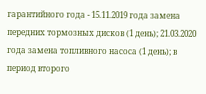гарантийного года - 15.11.2019 года замена передних тормозных дисков (1 день); 21.03.2020 года замена топливного насоса (1 день); в период второго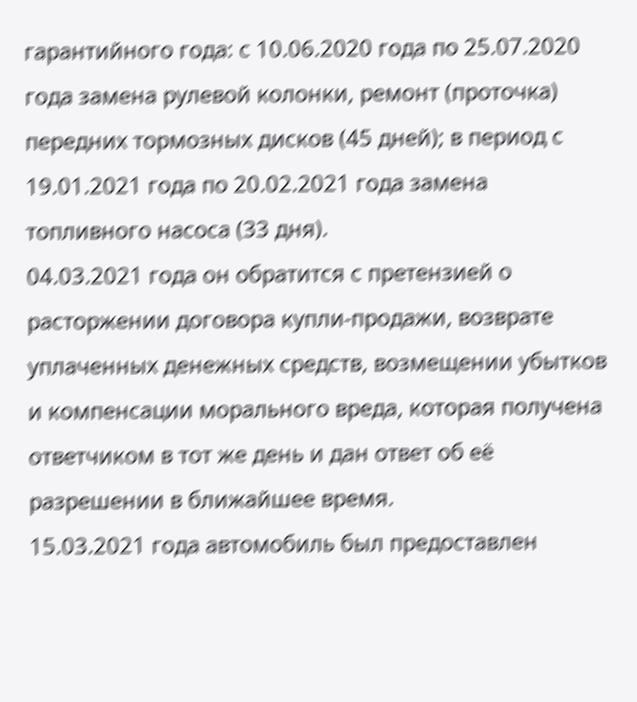гарантийного года: с 10.06.2020 года по 25.07.2020 года замена рулевой колонки, ремонт (проточка) передних тормозных дисков (45 дней); в период с 19.01.2021 года по 20.02.2021 года замена топливного насоса (33 дня).
04.03.2021 года он обратится с претензией о расторжении договора купли-продажи, возврате уплаченных денежных средств, возмещении убытков и компенсации морального вреда, которая получена ответчиком в тот же день и дан ответ об её разрешении в ближайшее время.
15.03.2021 года автомобиль был предоставлен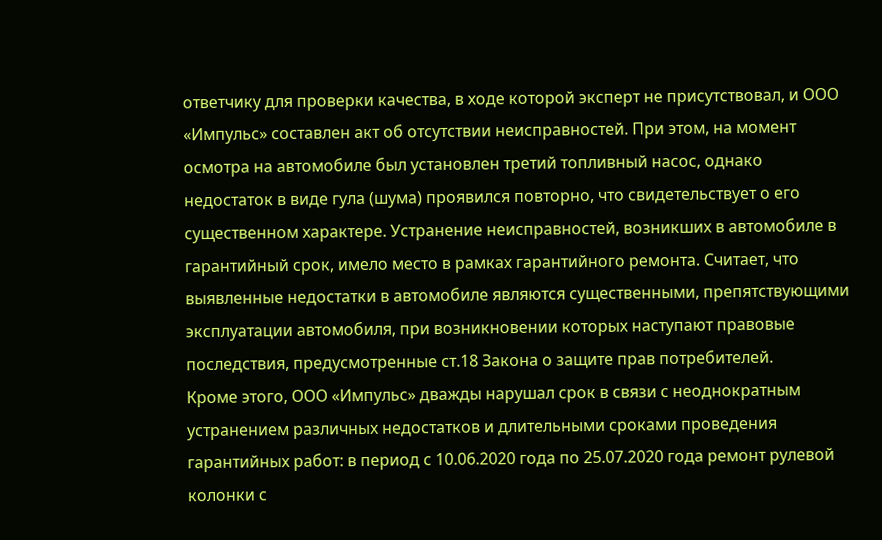ответчику для проверки качества, в ходе которой эксперт не присутствовал, и ООО «Импульс» составлен акт об отсутствии неисправностей. При этом, на момент осмотра на автомобиле был установлен третий топливный насос, однако недостаток в виде гула (шума) проявился повторно, что свидетельствует о его существенном характере. Устранение неисправностей, возникших в автомобиле в гарантийный срок, имело место в рамках гарантийного ремонта. Считает, что выявленные недостатки в автомобиле являются существенными, препятствующими эксплуатации автомобиля, при возникновении которых наступают правовые последствия, предусмотренные ст.18 Закона о защите прав потребителей.
Кроме этого, ООО «Импульс» дважды нарушал срок в связи с неоднократным устранением различных недостатков и длительными сроками проведения гарантийных работ: в период с 10.06.2020 года по 25.07.2020 года ремонт рулевой колонки с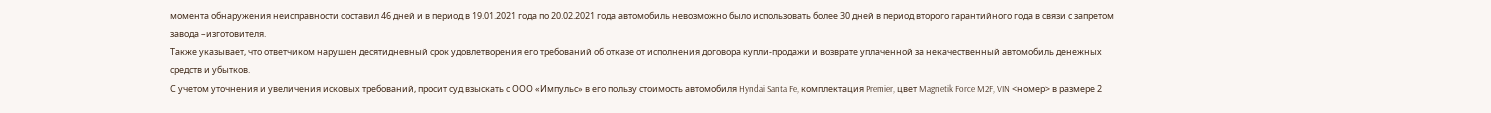момента обнаружения неисправности составил 46 дней и в период в 19.01.2021 года по 20.02.2021 года автомобиль невозможно было использовать более 30 дней в период второго гарантийного года в связи с запретом завода –изготовителя.
Также указывает, что ответчиком нарушен десятидневный срок удовлетворения его требований об отказе от исполнения договора купли-продажи и возврате уплаченной за некачественный автомобиль денежных средств и убытков.
С учетом уточнения и увеличения исковых требований, просит суд взыскать с ООО «Импульс» в его пользу стоимость автомобиля Hyndai Santa Fe, комплектация Premier, цвет Magnetik Force M2F, VIN <номер> в размере 2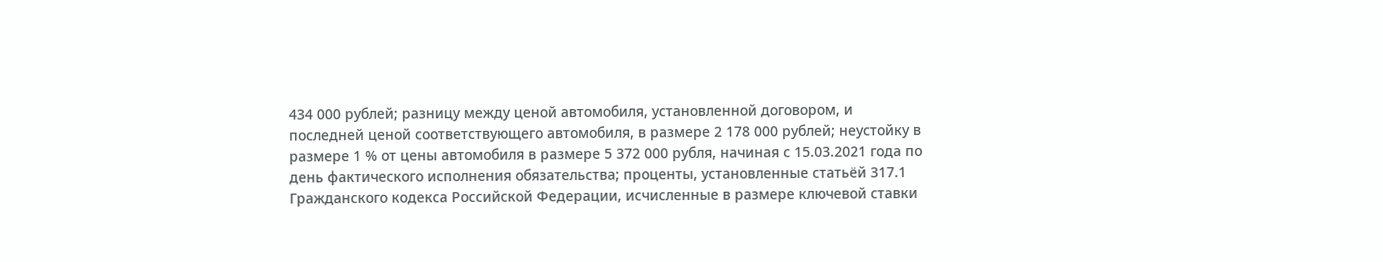434 000 рублей; разницу между ценой автомобиля, установленной договором, и последней ценой соответствующего автомобиля, в размере 2 178 000 рублей; неустойку в размере 1 % от цены автомобиля в размере 5 372 000 рубля, начиная с 15.03.2021 года по день фактического исполнения обязательства; проценты, установленные статьёй 317.1 Гражданского кодекса Российской Федерации, исчисленные в размере ключевой ставки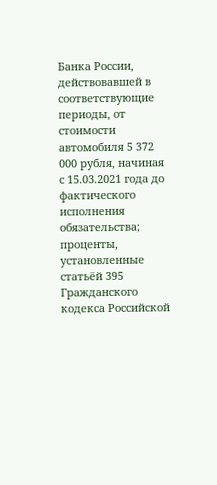Банка России, действовавшей в соответствующие периоды, от стоимости автомобиля 5 372 000 рубля, начиная с 15.03.2021 года до фактического исполнения обязательства; проценты, установленные статьёй 395 Гражданского кодекса Российской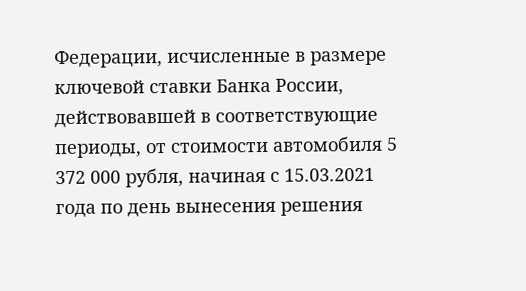Федерации, исчисленные в размере ключевой ставки Банка России, действовавшей в соответствующие периоды, от стоимости автомобиля 5 372 000 рубля, начиная с 15.03.2021 года по день вынесения решения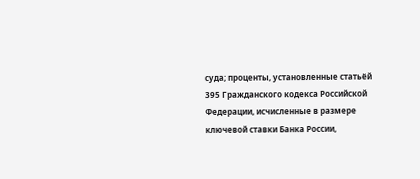суда; проценты, установленные статьёй 395 Гражданского кодекса Российской Федерации, исчисленные в размере ключевой ставки Банка России,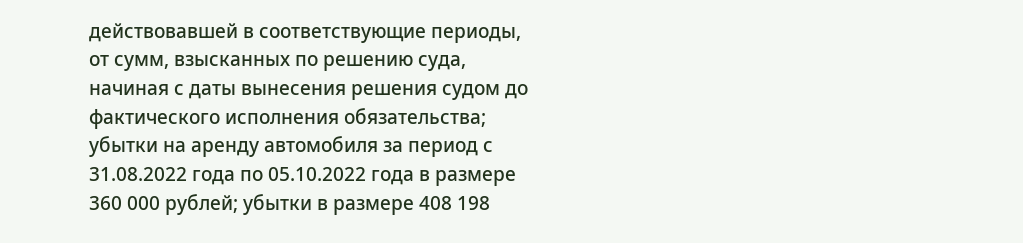действовавшей в соответствующие периоды, от сумм, взысканных по решению суда, начиная с даты вынесения решения судом до фактического исполнения обязательства; убытки на аренду автомобиля за период с 31.08.2022 года по 05.10.2022 года в размере 360 000 рублей; убытки в размере 408 198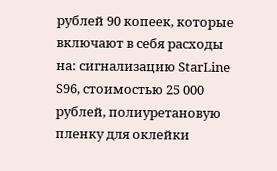рублей 90 копеек, которые включают в себя расходы на: сигнализацию StarLine S96, стоимостью 25 000 рублей, полиуретановую пленку для оклейки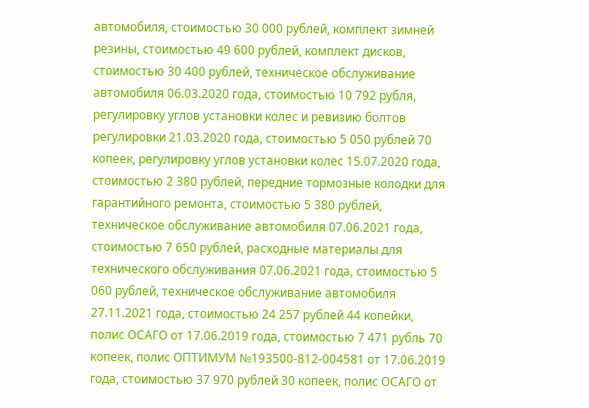автомобиля, стоимостью 30 000 рублей, комплект зимней резины, стоимостью 49 600 рублей, комплект дисков, стоимостью 30 400 рублей, техническое обслуживание автомобиля 06.03.2020 года, стоимостью 10 792 рубля, регулировку углов установки колес и ревизию болтов регулировки 21.03.2020 года, стоимостью 5 050 рублей 70 копеек, регулировку углов установки колес 15.07.2020 года, стоимостью 2 380 рублей, передние тормозные колодки для гарантийного ремонта, стоимостью 5 380 рублей, техническое обслуживание автомобиля 07.06.2021 года, стоимостью 7 650 рублей, расходные материалы для технического обслуживания 07.06.2021 года, стоимостью 5 060 рублей, техническое обслуживание автомобиля 27.11.2021 года, стоимостью 24 257 рублей 44 копейки, полис ОСАГО от 17.06.2019 года, стоимостью 7 471 рубль 70 копеек, полис ОПТИМУМ №193500-812-004581 от 17.06.2019 года, стоимостью 37 970 рублей 30 копеек, полис ОСАГО от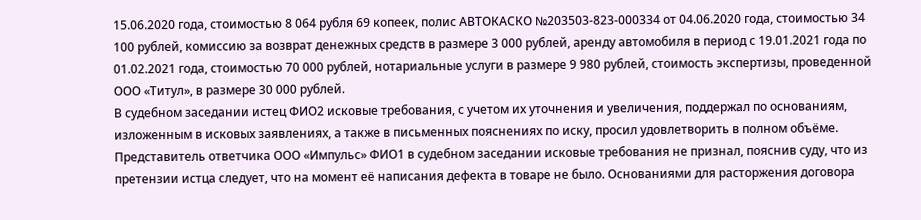15.06.2020 года, стоимостью 8 064 рубля 69 копеек, полис АВТОКАСКО №203503-823-000334 от 04.06.2020 года, стоимостью 34 100 рублей, комиссию за возврат денежных средств в размере 3 000 рублей, аренду автомобиля в период с 19.01.2021 года по 01.02.2021 года, стоимостью 70 000 рублей, нотариальные услуги в размере 9 980 рублей, стоимость экспертизы, проведенной ООО «Титул», в размере 30 000 рублей.
В судебном заседании истец ФИО2 исковые требования, с учетом их уточнения и увеличения, поддержал по основаниям, изложенным в исковых заявлениях, а также в письменных пояснениях по иску, просил удовлетворить в полном объёме.
Представитель ответчика ООО «Импульс» ФИО1 в судебном заседании исковые требования не признал, пояснив суду, что из претензии истца следует, что на момент её написания дефекта в товаре не было. Основаниями для расторжения договора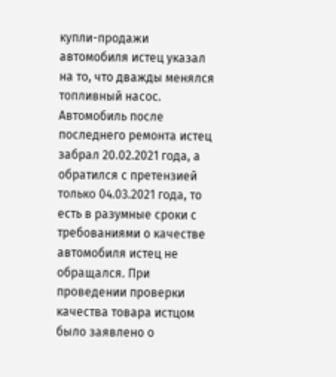купли-продажи автомобиля истец указал на то, что дважды менялся топливный насос. Автомобиль после последнего ремонта истец забрал 20.02.2021 года, а обратился с претензией только 04.03.2021 года, то есть в разумные сроки с требованиями о качестве автомобиля истец не обращался. При проведении проверки качества товара истцом было заявлено о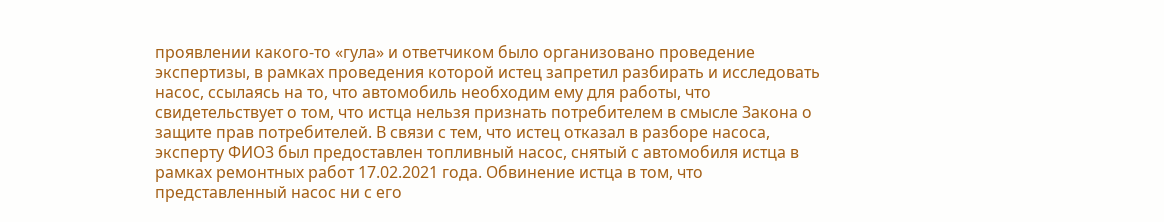проявлении какого-то «гула» и ответчиком было организовано проведение экспертизы, в рамках проведения которой истец запретил разбирать и исследовать насос, ссылаясь на то, что автомобиль необходим ему для работы, что свидетельствует о том, что истца нельзя признать потребителем в смысле Закона о защите прав потребителей. В связи с тем, что истец отказал в разборе насоса, эксперту ФИО3 был предоставлен топливный насос, снятый с автомобиля истца в рамках ремонтных работ 17.02.2021 года. Обвинение истца в том, что представленный насос ни с его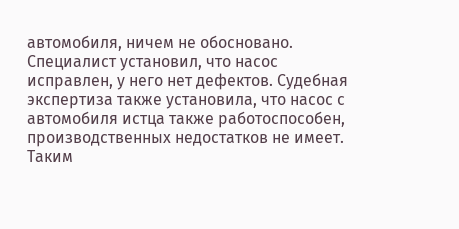автомобиля, ничем не обосновано. Специалист установил, что насос исправлен, у него нет дефектов. Судебная экспертиза также установила, что насос с автомобиля истца также работоспособен, производственных недостатков не имеет. Таким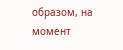образом, на момент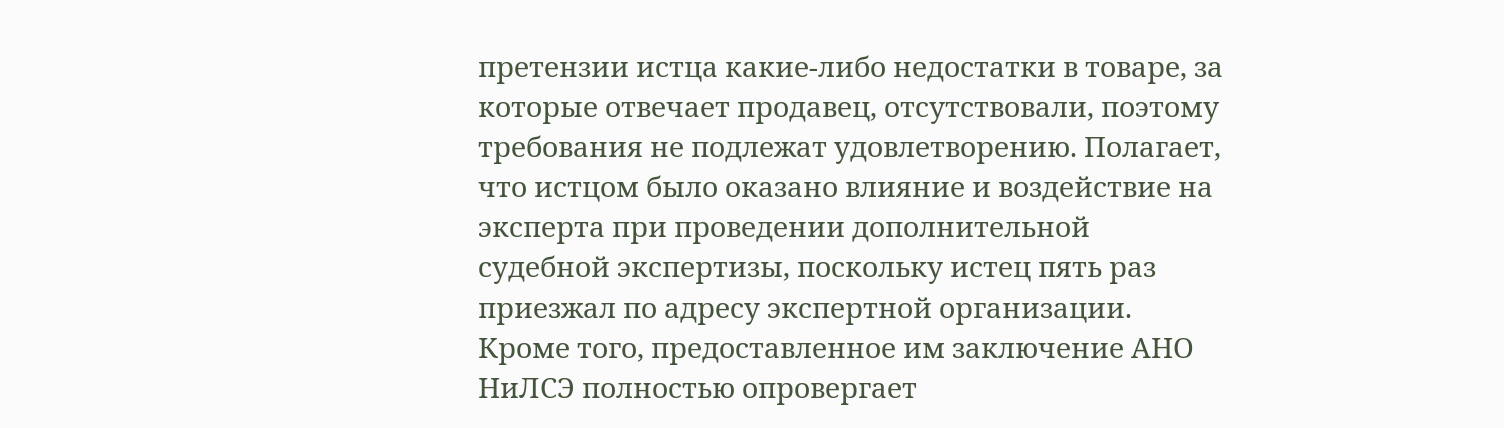претензии истца какие-либо недостатки в товаре, за которые отвечает продавец, отсутствовали, поэтому требования не подлежат удовлетворению. Полагает, что истцом было оказано влияние и воздействие на эксперта при проведении дополнительной судебной экспертизы, поскольку истец пять раз приезжал по адресу экспертной организации. Кроме того, предоставленное им заключение АНО НиЛСЭ полностью опровергает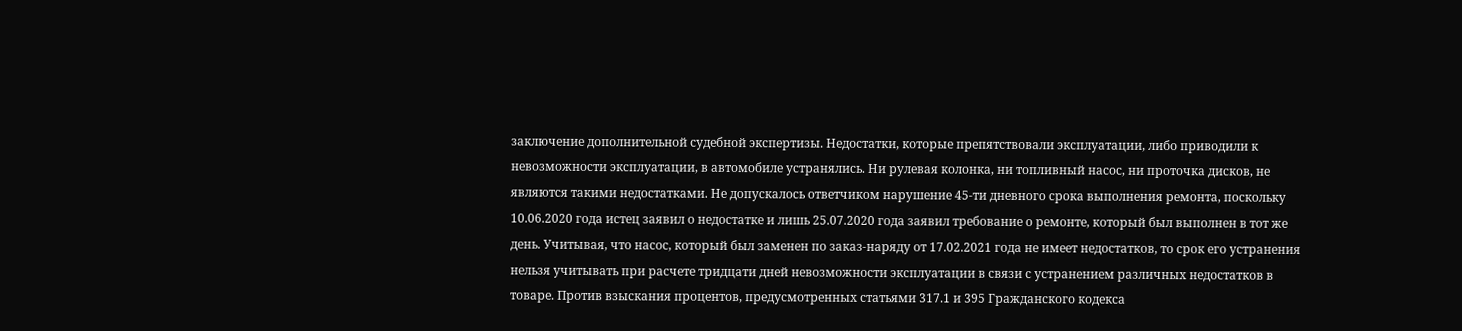заключение дополнительной судебной экспертизы. Недостатки, которые препятствовали эксплуатации, либо приводили к невозможности эксплуатации, в автомобиле устранялись. Ни рулевая колонка, ни топливный насос, ни проточка дисков, не являются такими недостатками. Не допускалось ответчиком нарушение 45-ти дневного срока выполнения ремонта, поскольку 10.06.2020 года истец заявил о недостатке и лишь 25.07.2020 года заявил требование о ремонте, который был выполнен в тот же день. Учитывая, что насос, который был заменен по заказ-наряду от 17.02.2021 года не имеет недостатков, то срок его устранения нельзя учитывать при расчете тридцати дней невозможности эксплуатации в связи с устранением различных недостатков в товаре. Против взыскания процентов, предусмотренных статьями 317.1 и 395 Гражданского кодекса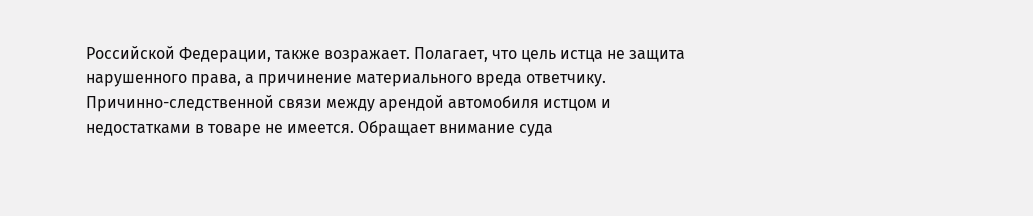Российской Федерации, также возражает. Полагает, что цель истца не защита нарушенного права, а причинение материального вреда ответчику. Причинно-следственной связи между арендой автомобиля истцом и недостатками в товаре не имеется. Обращает внимание суда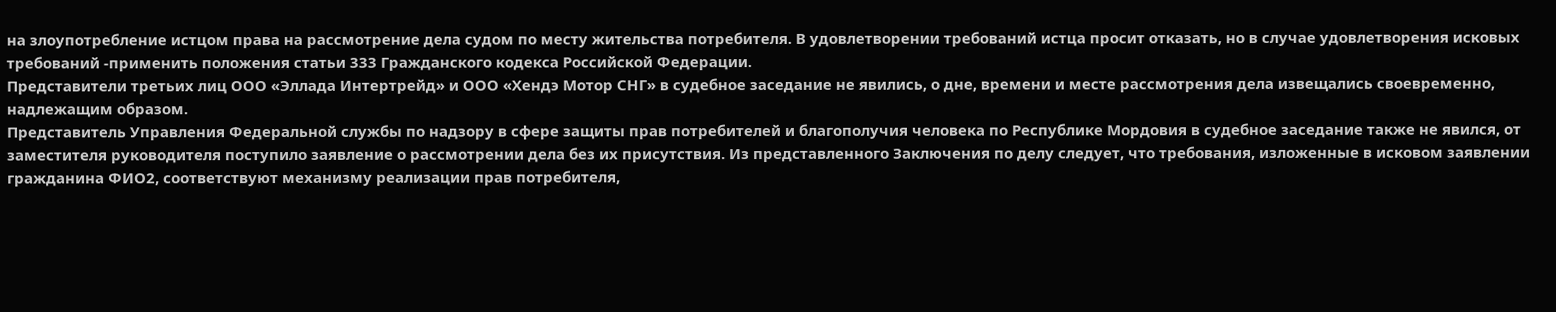на злоупотребление истцом права на рассмотрение дела судом по месту жительства потребителя. В удовлетворении требований истца просит отказать, но в случае удовлетворения исковых требований -применить положения статьи 333 Гражданского кодекса Российской Федерации.
Представители третьих лиц ООО «Эллада Интертрейд» и ООО «Хендэ Мотор СНГ» в судебное заседание не явились, о дне, времени и месте рассмотрения дела извещались своевременно, надлежащим образом.
Представитель Управления Федеральной службы по надзору в сфере защиты прав потребителей и благополучия человека по Республике Мордовия в судебное заседание также не явился, от заместителя руководителя поступило заявление о рассмотрении дела без их присутствия. Из представленного Заключения по делу следует, что требования, изложенные в исковом заявлении гражданина ФИО2, соответствуют механизму реализации прав потребителя,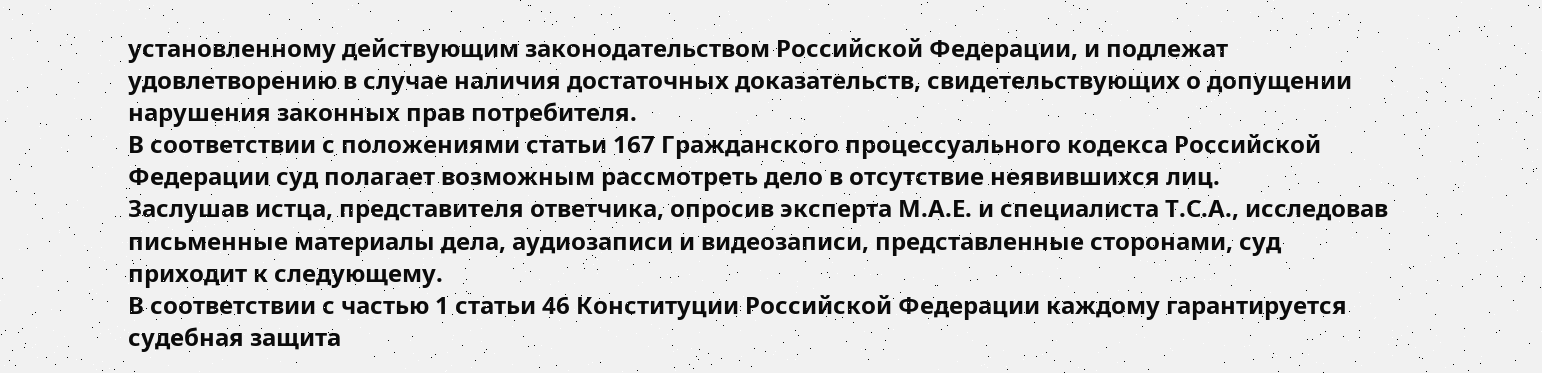установленному действующим законодательством Российской Федерации, и подлежат удовлетворению в случае наличия достаточных доказательств, свидетельствующих о допущении нарушения законных прав потребителя.
В соответствии с положениями статьи 167 Гражданского процессуального кодекса Российской Федерации суд полагает возможным рассмотреть дело в отсутствие неявившихся лиц.
Заслушав истца, представителя ответчика, опросив эксперта М.А.Е. и специалиста Т.С.А., исследовав письменные материалы дела, аудиозаписи и видеозаписи, представленные сторонами, суд приходит к следующему.
В соответствии с частью 1 статьи 46 Конституции Российской Федерации каждому гарантируется судебная защита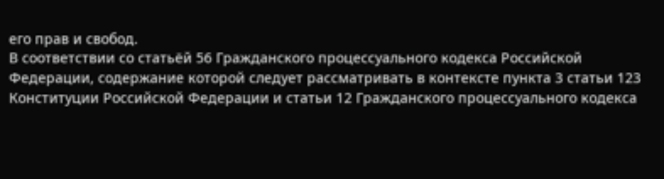его прав и свобод.
В соответствии со статьёй 56 Гражданского процессуального кодекса Российской Федерации, содержание которой следует рассматривать в контексте пункта 3 статьи 123 Конституции Российской Федерации и статьи 12 Гражданского процессуального кодекса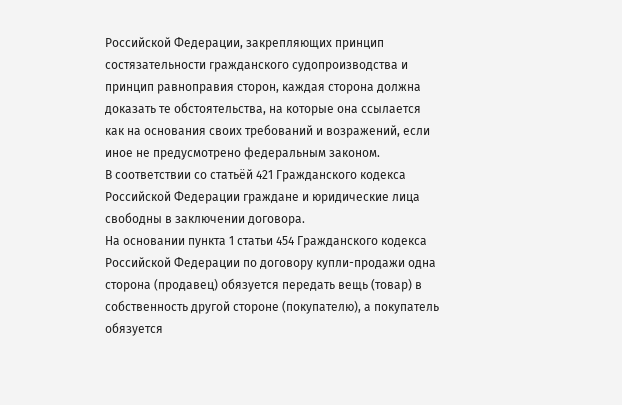Российской Федерации, закрепляющих принцип состязательности гражданского судопроизводства и принцип равноправия сторон, каждая сторона должна доказать те обстоятельства, на которые она ссылается как на основания своих требований и возражений, если иное не предусмотрено федеральным законом.
В соответствии со статьёй 421 Гражданского кодекса Российской Федерации граждане и юридические лица свободны в заключении договора.
На основании пункта 1 статьи 454 Гражданского кодекса Российской Федерации по договору купли-продажи одна сторона (продавец) обязуется передать вещь (товар) в собственность другой стороне (покупателю), а покупатель обязуется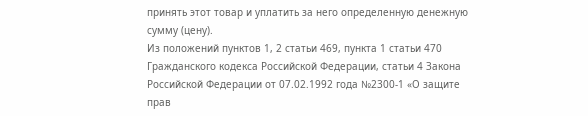принять этот товар и уплатить за него определенную денежную сумму (цену).
Из положений пунктов 1, 2 статьи 469, пункта 1 статьи 470 Гражданского кодекса Российской Федерации, статьи 4 Закона Российской Федерации от 07.02.1992 года №2300-1 «О защите прав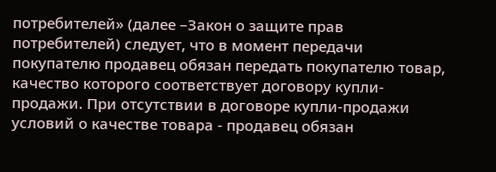потребителей» (далее –Закон о защите прав потребителей) следует, что в момент передачи покупателю продавец обязан передать покупателю товар, качество которого соответствует договору купли-продажи. При отсутствии в договоре купли-продажи условий о качестве товара - продавец обязан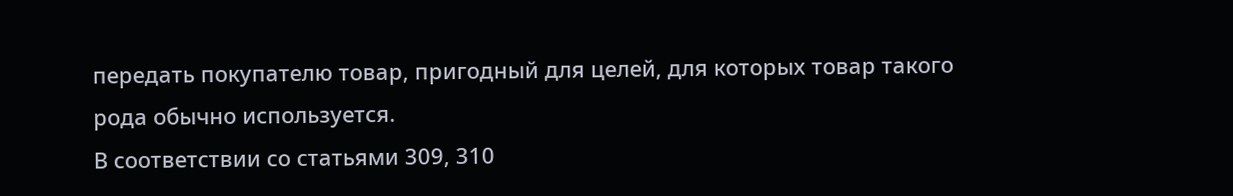передать покупателю товар, пригодный для целей, для которых товар такого рода обычно используется.
В соответствии со статьями 309, 310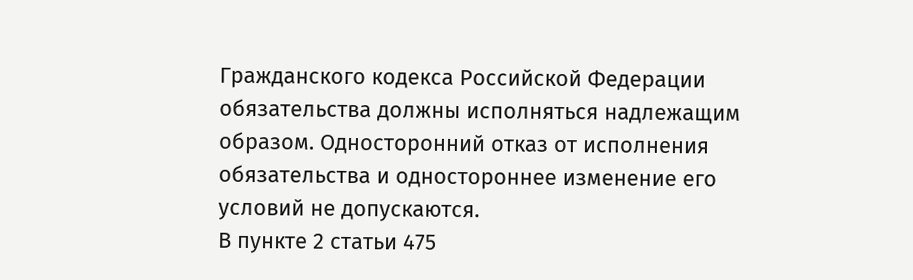Гражданского кодекса Российской Федерации обязательства должны исполняться надлежащим образом. Односторонний отказ от исполнения обязательства и одностороннее изменение его условий не допускаются.
В пункте 2 статьи 475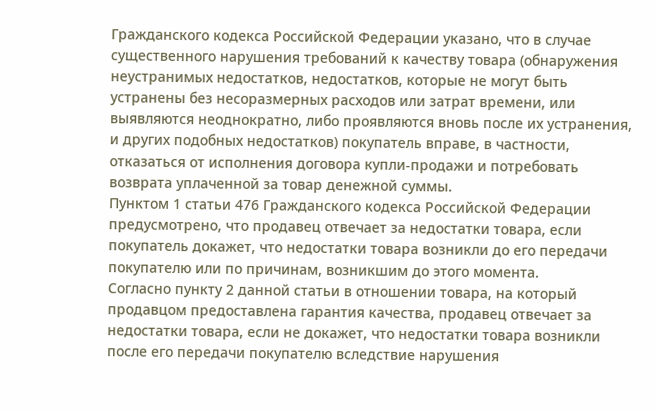Гражданского кодекса Российской Федерации указано, что в случае существенного нарушения требований к качеству товара (обнаружения неустранимых недостатков, недостатков, которые не могут быть устранены без несоразмерных расходов или затрат времени, или выявляются неоднократно, либо проявляются вновь после их устранения, и других подобных недостатков) покупатель вправе, в частности, отказаться от исполнения договора купли-продажи и потребовать возврата уплаченной за товар денежной суммы.
Пунктом 1 статьи 476 Гражданского кодекса Российской Федерации предусмотрено, что продавец отвечает за недостатки товара, если покупатель докажет, что недостатки товара возникли до его передачи покупателю или по причинам, возникшим до этого момента.
Согласно пункту 2 данной статьи в отношении товара, на который продавцом предоставлена гарантия качества, продавец отвечает за недостатки товара, если не докажет, что недостатки товара возникли после его передачи покупателю вследствие нарушения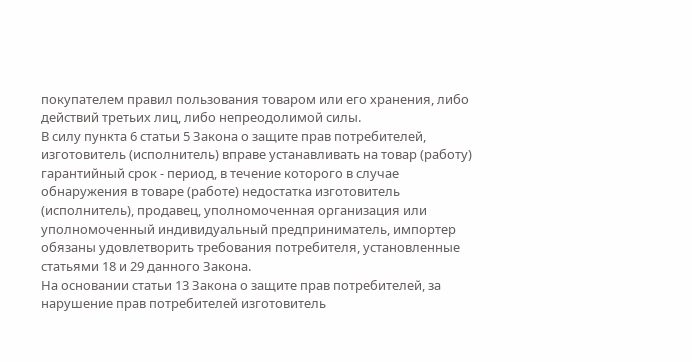покупателем правил пользования товаром или его хранения, либо действий третьих лиц, либо непреодолимой силы.
В силу пункта 6 статьи 5 Закона о защите прав потребителей, изготовитель (исполнитель) вправе устанавливать на товар (работу) гарантийный срок - период, в течение которого в случае обнаружения в товаре (работе) недостатка изготовитель (исполнитель), продавец, уполномоченная организация или уполномоченный индивидуальный предприниматель, импортер обязаны удовлетворить требования потребителя, установленные статьями 18 и 29 данного Закона.
На основании статьи 13 Закона о защите прав потребителей, за нарушение прав потребителей изготовитель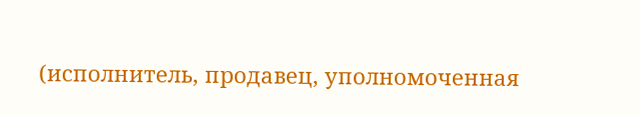(исполнитель, продавец, уполномоченная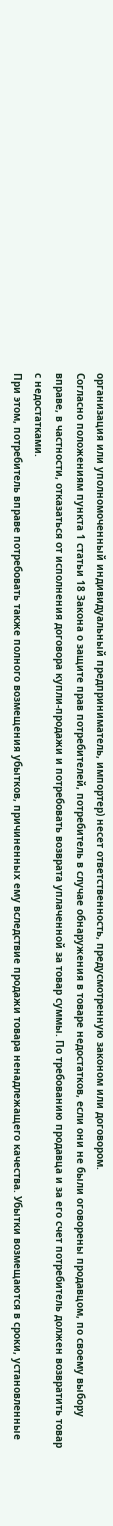организация или уполномоченный индивидуальный предприниматель, импортер) несет ответственность, предусмотренную законом или договором.
Согласно положениям пункта 1 статьи 18 Закона о защите прав потребителей, потребитель в случае обнаружения в товаре недостатков, если они не были оговорены продавцом, по своему выбору вправе, в частности, отказаться от исполнения договора купли-продажи и потребовать возврата уплаченной за товар суммы. По требованию продавца и за его счет потребитель должен возвратить товар с недостатками.
При этом, потребитель вправе потребовать также полного возмещения убытков, причиненных ему вследствие продажи товара ненадлежащего качества. Убытки возмещаются в сроки, установленные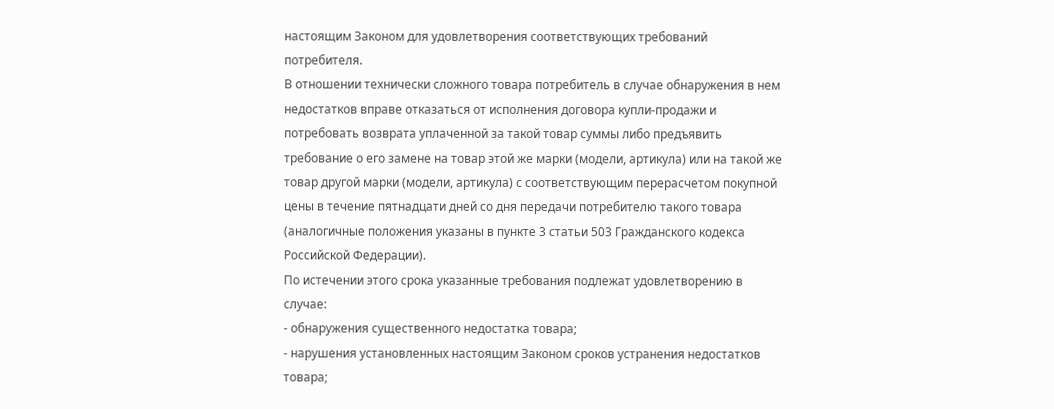настоящим Законом для удовлетворения соответствующих требований потребителя.
В отношении технически сложного товара потребитель в случае обнаружения в нем недостатков вправе отказаться от исполнения договора купли-продажи и потребовать возврата уплаченной за такой товар суммы либо предъявить требование о его замене на товар этой же марки (модели, артикула) или на такой же товар другой марки (модели, артикула) с соответствующим перерасчетом покупной цены в течение пятнадцати дней со дня передачи потребителю такого товара (аналогичные положения указаны в пункте 3 статьи 503 Гражданского кодекса Российской Федерации).
По истечении этого срока указанные требования подлежат удовлетворению в случае:
- обнаружения существенного недостатка товара;
- нарушения установленных настоящим Законом сроков устранения недостатков товара;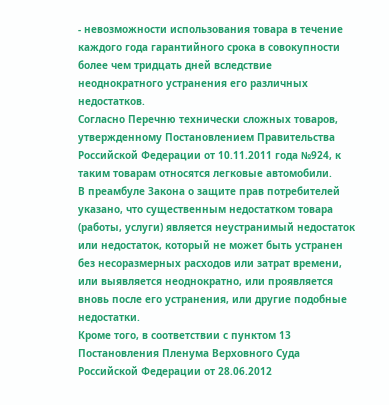- невозможности использования товара в течение каждого года гарантийного срока в совокупности более чем тридцать дней вследствие неоднократного устранения его различных недостатков.
Согласно Перечню технически сложных товаров, утвержденному Постановлением Правительства Российской Федерации от 10.11.2011 года №924, к таким товарам относятся легковые автомобили.
В преамбуле Закона о защите прав потребителей указано, что существенным недостатком товара (работы, услуги) является неустранимый недостаток или недостаток, который не может быть устранен без несоразмерных расходов или затрат времени, или выявляется неоднократно, или проявляется вновь после его устранения, или другие подобные недостатки.
Кроме того, в соответствии с пунктом 13 Постановления Пленума Верховного Суда Российской Федерации от 28.06.2012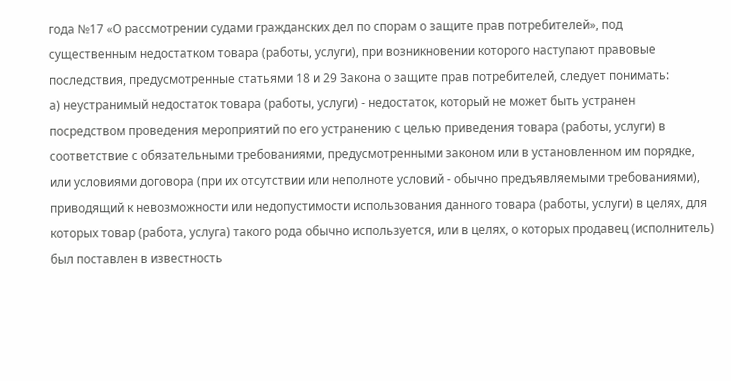года №17 «О рассмотрении судами гражданских дел по спорам о защите прав потребителей», под существенным недостатком товара (работы, услуги), при возникновении которого наступают правовые последствия, предусмотренные статьями 18 и 29 Закона о защите прав потребителей, следует понимать:
а) неустранимый недостаток товара (работы, услуги) - недостаток, который не может быть устранен посредством проведения мероприятий по его устранению с целью приведения товара (работы, услуги) в соответствие с обязательными требованиями, предусмотренными законом или в установленном им порядке, или условиями договора (при их отсутствии или неполноте условий - обычно предъявляемыми требованиями), приводящий к невозможности или недопустимости использования данного товара (работы, услуги) в целях, для которых товар (работа, услуга) такого рода обычно используется, или в целях, о которых продавец (исполнитель) был поставлен в известность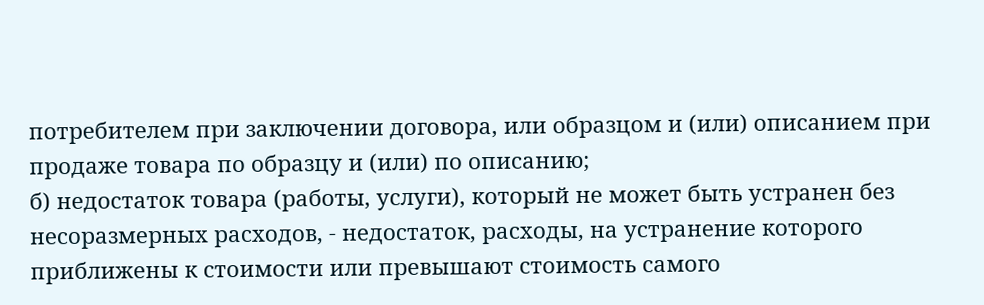потребителем при заключении договора, или образцом и (или) описанием при продаже товара по образцу и (или) по описанию;
б) недостаток товара (работы, услуги), который не может быть устранен без несоразмерных расходов, - недостаток, расходы, на устранение которого приближены к стоимости или превышают стоимость самого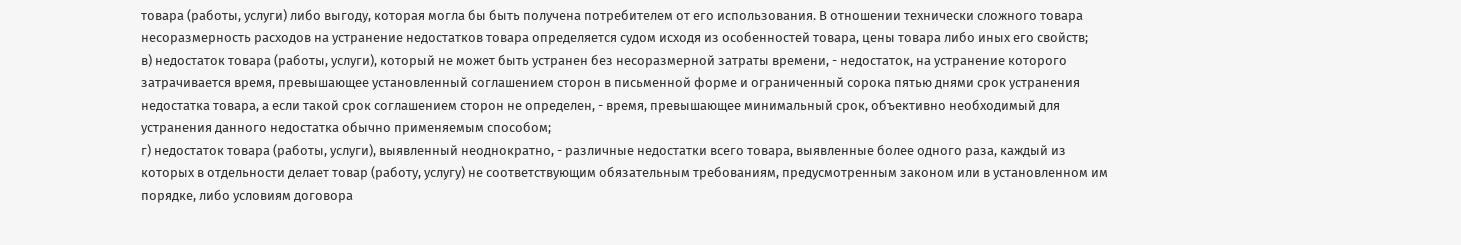товара (работы, услуги) либо выгоду, которая могла бы быть получена потребителем от его использования. В отношении технически сложного товара несоразмерность расходов на устранение недостатков товара определяется судом исходя из особенностей товара, цены товара либо иных его свойств;
в) недостаток товара (работы, услуги), который не может быть устранен без несоразмерной затраты времени, - недостаток, на устранение которого затрачивается время, превышающее установленный соглашением сторон в письменной форме и ограниченный сорока пятью днями срок устранения недостатка товара, а если такой срок соглашением сторон не определен, - время, превышающее минимальный срок, объективно необходимый для устранения данного недостатка обычно применяемым способом;
г) недостаток товара (работы, услуги), выявленный неоднократно, - различные недостатки всего товара, выявленные более одного раза, каждый из которых в отдельности делает товар (работу, услугу) не соответствующим обязательным требованиям, предусмотренным законом или в установленном им порядке, либо условиям договора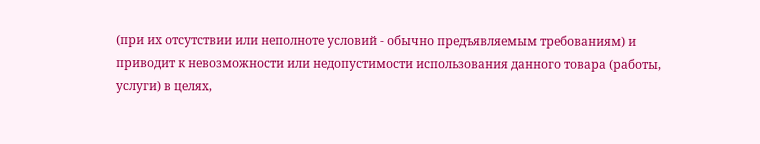(при их отсутствии или неполноте условий - обычно предъявляемым требованиям) и приводит к невозможности или недопустимости использования данного товара (работы, услуги) в целях,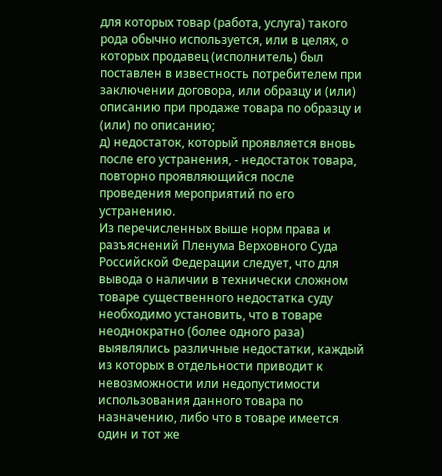для которых товар (работа, услуга) такого рода обычно используется, или в целях, о которых продавец (исполнитель) был поставлен в известность потребителем при заключении договора, или образцу и (или) описанию при продаже товара по образцу и (или) по описанию;
д) недостаток, который проявляется вновь после его устранения, - недостаток товара, повторно проявляющийся после проведения мероприятий по его устранению.
Из перечисленных выше норм права и разъяснений Пленума Верховного Суда Российской Федерации следует, что для вывода о наличии в технически сложном товаре существенного недостатка суду необходимо установить, что в товаре неоднократно (более одного раза) выявлялись различные недостатки, каждый из которых в отдельности приводит к невозможности или недопустимости использования данного товара по назначению, либо что в товаре имеется один и тот же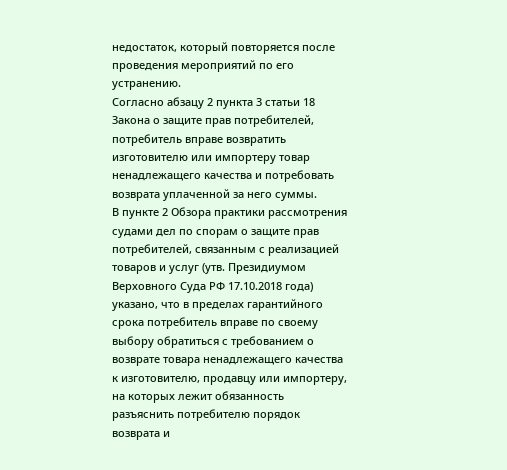недостаток, который повторяется после проведения мероприятий по его устранению.
Согласно абзацу 2 пункта 3 статьи 18 Закона о защите прав потребителей, потребитель вправе возвратить изготовителю или импортеру товар ненадлежащего качества и потребовать возврата уплаченной за него суммы.
В пункте 2 Обзора практики рассмотрения судами дел по спорам о защите прав потребителей, связанным с реализацией товаров и услуг (утв. Президиумом Верховного Суда РФ 17.10.2018 года) указано, что в пределах гарантийного срока потребитель вправе по своему выбору обратиться с требованием о возврате товара ненадлежащего качества к изготовителю, продавцу или импортеру, на которых лежит обязанность разъяснить потребителю порядок возврата и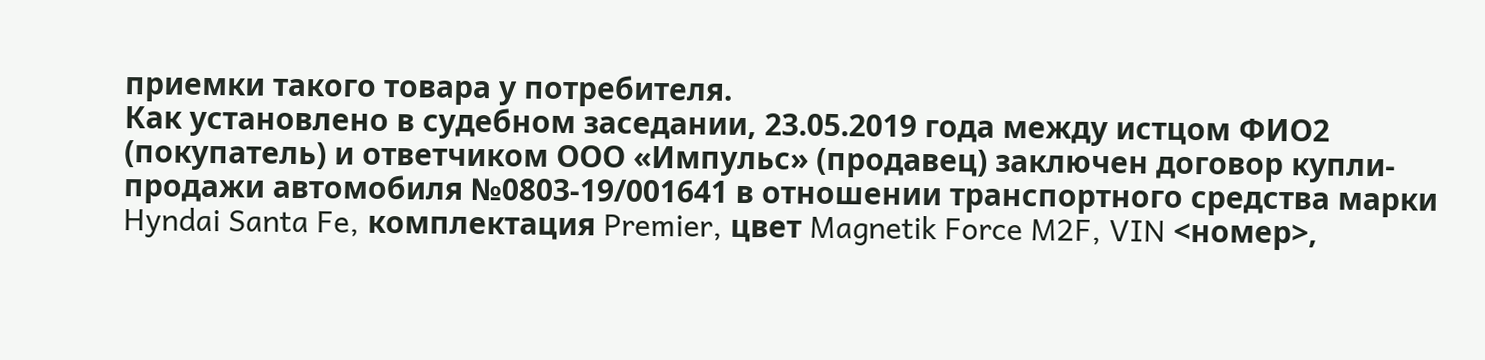приемки такого товара у потребителя.
Как установлено в судебном заседании, 23.05.2019 года между истцом ФИО2 (покупатель) и ответчиком ООО «Импульс» (продавец) заключен договор купли-продажи автомобиля №0803-19/001641 в отношении транспортного средства марки Hyndai Santa Fe, комплектация Premier, цвет Magnetik Force M2F, VIN <номер>,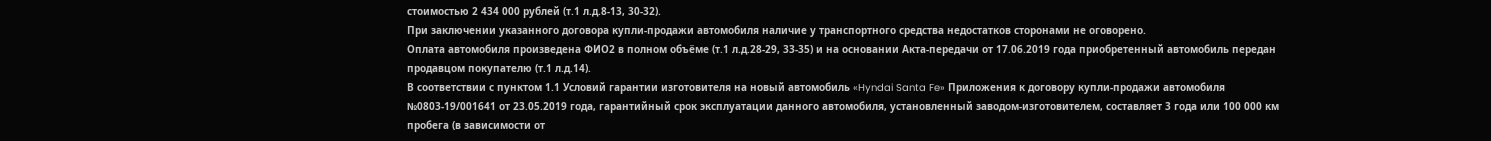стоимостью 2 434 000 рублей (т.1 л.д.8-13, 30-32).
При заключении указанного договора купли-продажи автомобиля наличие у транспортного средства недостатков сторонами не оговорено.
Оплата автомобиля произведена ФИО2 в полном объёме (т.1 л.д.28-29, 33-35) и на основании Акта-передачи от 17.06.2019 года приобретенный автомобиль передан продавцом покупателю (т.1 л.д.14).
В соответствии с пунктом 1.1 Условий гарантии изготовителя на новый автомобиль «Hyndai Santa Fe» Приложения к договору купли-продажи автомобиля №0803-19/001641 от 23.05.2019 года, гарантийный срок эксплуатации данного автомобиля, установленный заводом-изготовителем, составляет 3 года или 100 000 км пробега (в зависимости от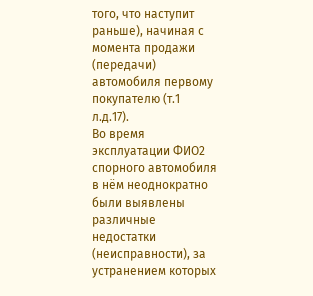того, что наступит раньше), начиная с момента продажи (передачи) автомобиля первому покупателю (т.1 л.д.17).
Во время эксплуатации ФИО2 спорного автомобиля в нём неоднократно были выявлены различные недостатки (неисправности), за устранением которых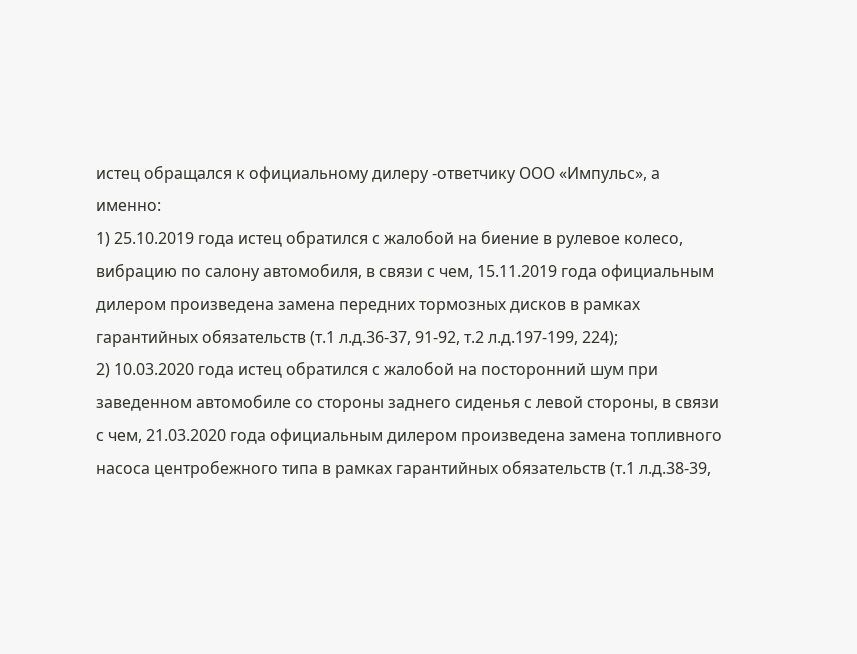истец обращался к официальному дилеру -ответчику ООО «Импульс», а именно:
1) 25.10.2019 года истец обратился с жалобой на биение в рулевое колесо, вибрацию по салону автомобиля, в связи с чем, 15.11.2019 года официальным дилером произведена замена передних тормозных дисков в рамках гарантийных обязательств (т.1 л.д.36-37, 91-92, т.2 л.д.197-199, 224);
2) 10.03.2020 года истец обратился с жалобой на посторонний шум при заведенном автомобиле со стороны заднего сиденья с левой стороны, в связи с чем, 21.03.2020 года официальным дилером произведена замена топливного насоса центробежного типа в рамках гарантийных обязательств (т.1 л.д.38-39,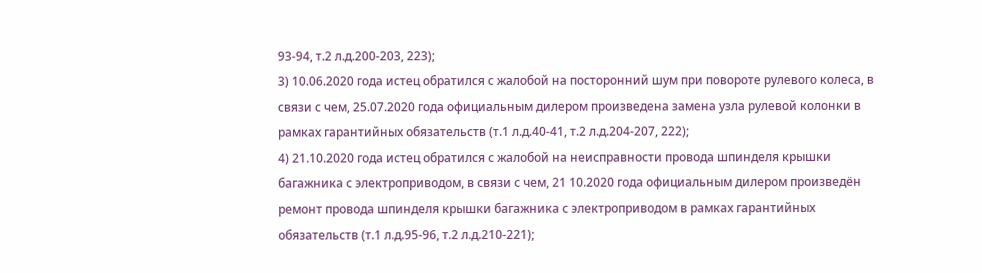93-94, т.2 л.д.200-203, 223);
3) 10.06.2020 года истец обратился с жалобой на посторонний шум при повороте рулевого колеса, в связи с чем, 25.07.2020 года официальным дилером произведена замена узла рулевой колонки в рамках гарантийных обязательств (т.1 л.д.40-41, т.2 л.д.204-207, 222);
4) 21.10.2020 года истец обратился с жалобой на неисправности провода шпинделя крышки багажника с электроприводом, в связи с чем, 21 10.2020 года официальным дилером произведён ремонт провода шпинделя крышки багажника с электроприводом в рамках гарантийных обязательств (т.1 л.д.95-96, т.2 л.д.210-221);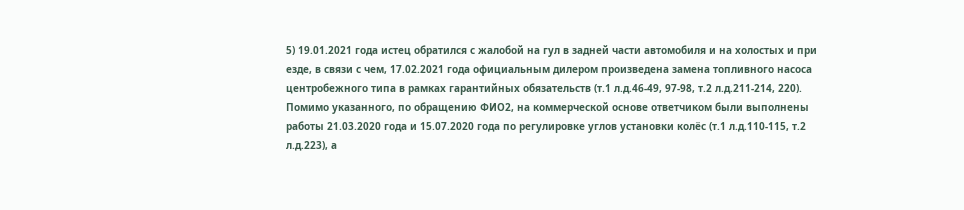5) 19.01.2021 года истец обратился с жалобой на гул в задней части автомобиля и на холостых и при езде, в связи с чем, 17.02.2021 года официальным дилером произведена замена топливного насоса центробежного типа в рамках гарантийных обязательств (т.1 л.д.46-49, 97-98, т.2 л.д.211-214, 220).
Помимо указанного, по обращению ФИО2, на коммерческой основе ответчиком были выполнены работы 21.03.2020 года и 15.07.2020 года по регулировке углов установки колёс (т.1 л.д.110-115, т.2 л.д.223), а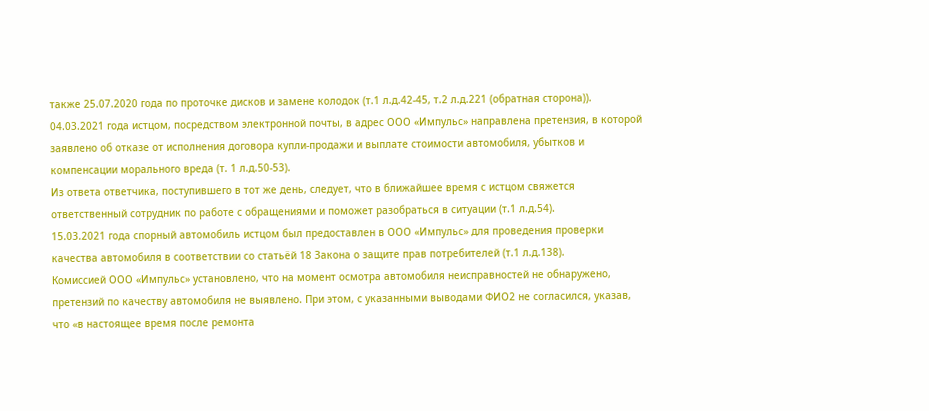также 25.07.2020 года по проточке дисков и замене колодок (т.1 л.д.42-45, т.2 л.д.221 (обратная сторона)).
04.03.2021 года истцом, посредством электронной почты, в адрес ООО «Импульс» направлена претензия, в которой заявлено об отказе от исполнения договора купли-продажи и выплате стоимости автомобиля, убытков и компенсации морального вреда (т. 1 л.д.50-53).
Из ответа ответчика, поступившего в тот же день, следует, что в ближайшее время с истцом свяжется ответственный сотрудник по работе с обращениями и поможет разобраться в ситуации (т.1 л.д.54).
15.03.2021 года спорный автомобиль истцом был предоставлен в ООО «Импульс» для проведения проверки качества автомобиля в соответствии со статьёй 18 Закона о защите прав потребителей (т.1 л.д.138).
Комиссией ООО «Импульс» установлено, что на момент осмотра автомобиля неисправностей не обнаружено, претензий по качеству автомобиля не выявлено. При этом, с указанными выводами ФИО2 не согласился, указав, что «в настоящее время после ремонта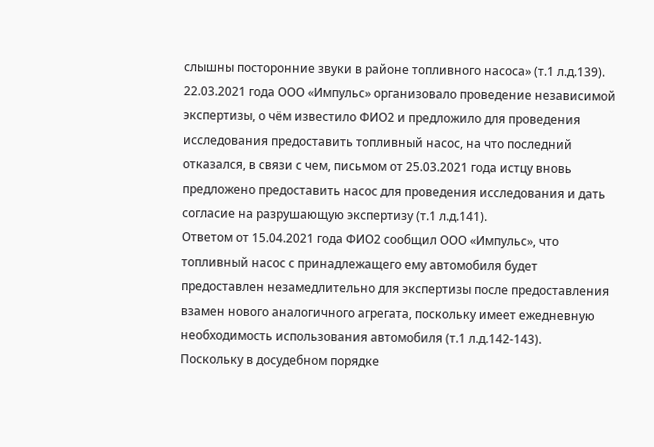слышны посторонние звуки в районе топливного насоса» (т.1 л.д.139).
22.03.2021 года ООО «Импульс» организовало проведение независимой экспертизы, о чём известило ФИО2 и предложило для проведения исследования предоставить топливный насос, на что последний отказался, в связи с чем, письмом от 25.03.2021 года истцу вновь предложено предоставить насос для проведения исследования и дать согласие на разрушающую экспертизу (т.1 л.д.141).
Ответом от 15.04.2021 года ФИО2 сообщил ООО «Импульс», что топливный насос с принадлежащего ему автомобиля будет предоставлен незамедлительно для экспертизы после предоставления взамен нового аналогичного агрегата, поскольку имеет ежедневную необходимость использования автомобиля (т.1 л.д.142-143).
Поскольку в досудебном порядке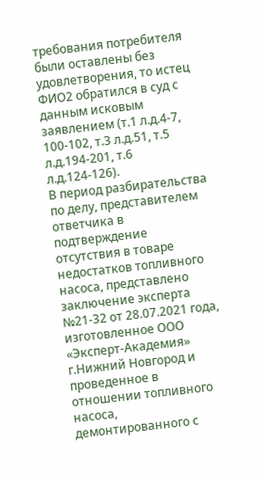требования потребителя были оставлены без удовлетворения, то истец ФИО2 обратился в суд с данным исковым заявлением (т.1 л.д.4-7, 100-102, т.3 л.д.51, т.5 л.д.194-201, т.6 л.д.124-126).
В период разбирательства по делу, представителем ответчика в подтверждение отсутствия в товаре недостатков топливного насоса, представлено заключение эксперта №21-32 от 28.07.2021 года, изготовленное ООО «Эксперт-Академия» г.Нижний Новгород и проведенное в отношении топливного насоса, демонтированного с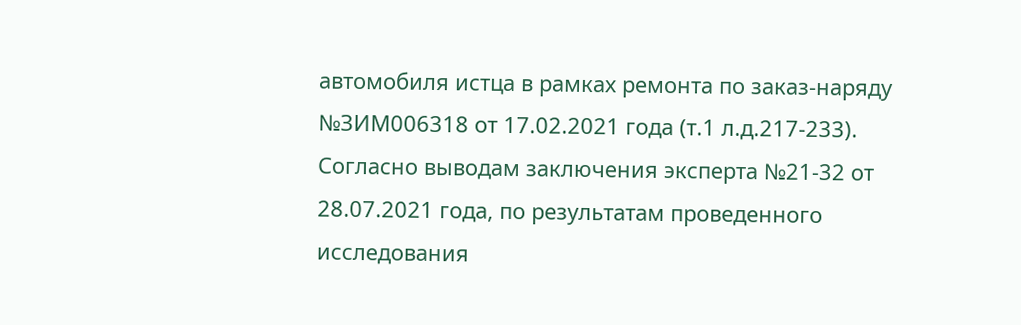автомобиля истца в рамках ремонта по заказ-наряду №ЗИМ006318 от 17.02.2021 года (т.1 л.д.217-233).
Согласно выводам заключения эксперта №21-32 от 28.07.2021 года, по результатам проведенного исследования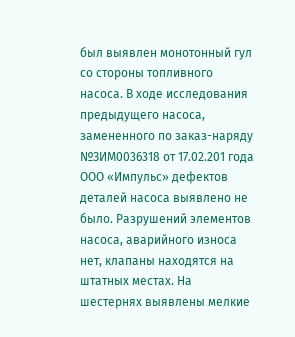был выявлен монотонный гул со стороны топливного насоса. В ходе исследования предыдущего насоса, замененного по заказ-наряду №ЗИМ0036318 от 17.02.201 года ООО «Импульс» дефектов деталей насоса выявлено не было. Разрушений элементов насоса, аварийного износа нет, клапаны находятся на штатных местах. На шестернях выявлены мелкие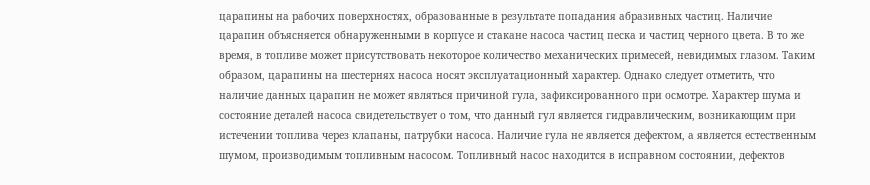царапины на рабочих поверхностях, образованные в результате попадания абразивных частиц. Наличие царапин объясняется обнаруженными в корпусе и стакане насоса частиц песка и частиц черного цвета. В то же время, в топливе может присутствовать некоторое количество механических примесей, невидимых глазом. Таким образом, царапины на шестернях насоса носят эксплуатационный характер. Однако следует отметить, что наличие данных царапин не может являться причиной гула, зафиксированного при осмотре. Характер шума и состояние деталей насоса свидетельствует о том, что данный гул является гидравлическим, возникающим при истечении топлива через клапаны, патрубки насоса. Наличие гула не является дефектом, а является естественным шумом, производимым топливным насосом. Топливный насос находится в исправном состоянии, дефектов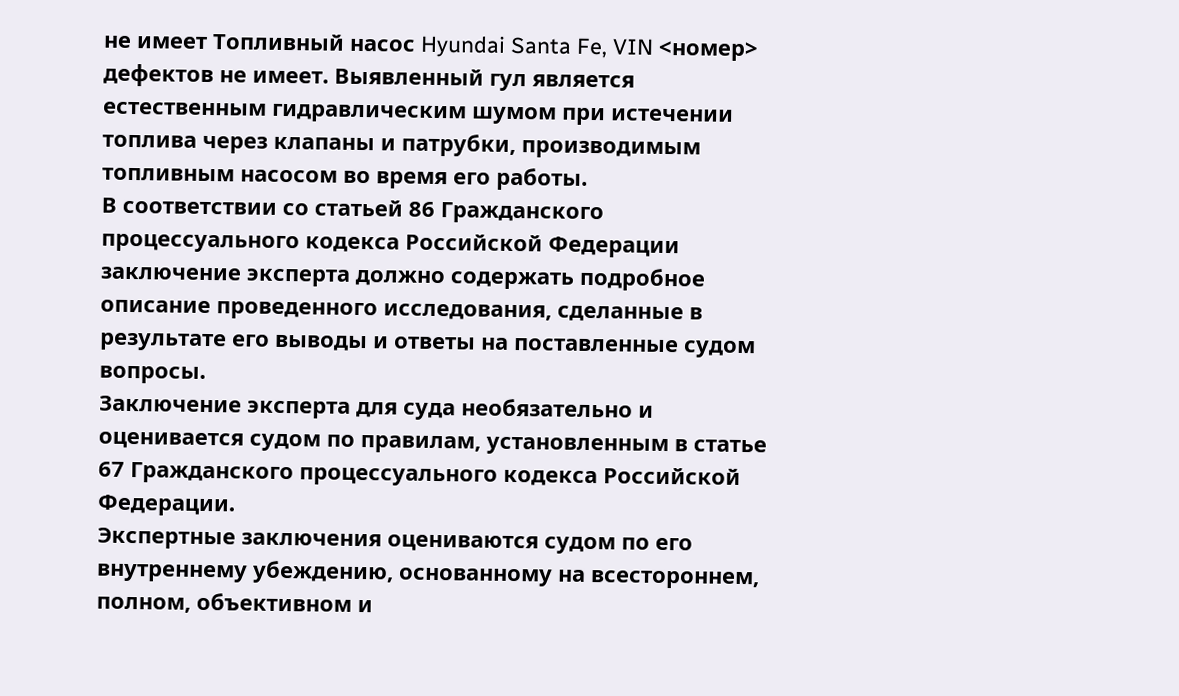не имеет Топливный насос Hyundai Santa Fe, VIN <номер> дефектов не имеет. Выявленный гул является естественным гидравлическим шумом при истечении топлива через клапаны и патрубки, производимым топливным насосом во время его работы.
В соответствии со статьей 86 Гражданского процессуального кодекса Российской Федерации заключение эксперта должно содержать подробное описание проведенного исследования, сделанные в результате его выводы и ответы на поставленные судом вопросы.
Заключение эксперта для суда необязательно и оценивается судом по правилам, установленным в статье 67 Гражданского процессуального кодекса Российской Федерации.
Экспертные заключения оцениваются судом по его внутреннему убеждению, основанному на всестороннем, полном, объективном и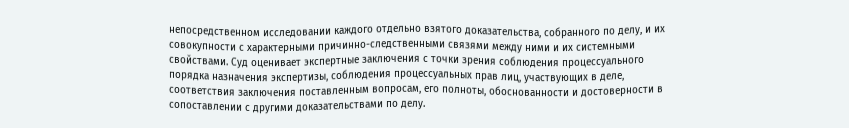непосредственном исследовании каждого отдельно взятого доказательства, собранного по делу, и их совокупности с характерными причинно-следственными связями между ними и их системными свойствами. Суд оценивает экспертные заключения с точки зрения соблюдения процессуального порядка назначения экспертизы, соблюдения процессуальных прав лиц, участвующих в деле, соответствия заключения поставленным вопросам, его полноты, обоснованности и достоверности в сопоставлении с другими доказательствами по делу.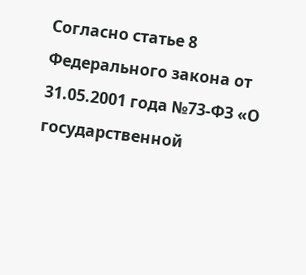Согласно статье 8 Федерального закона от 31.05.2001 года №73-ФЗ «О государственной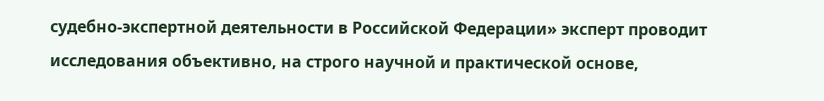судебно-экспертной деятельности в Российской Федерации» эксперт проводит исследования объективно, на строго научной и практической основе,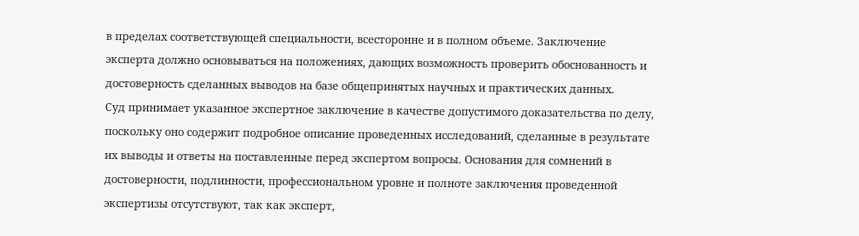в пределах соответствующей специальности, всесторонне и в полном объеме. Заключение эксперта должно основываться на положениях, дающих возможность проверить обоснованность и достоверность сделанных выводов на базе общепринятых научных и практических данных.
Суд принимает указанное экспертное заключение в качестве допустимого доказательства по делу, поскольку оно содержит подробное описание проведенных исследований, сделанные в результате их выводы и ответы на поставленные перед экспертом вопросы. Основания для сомнений в достоверности, подлинности, профессиональном уровне и полноте заключения проведенной экспертизы отсутствуют, так как эксперт,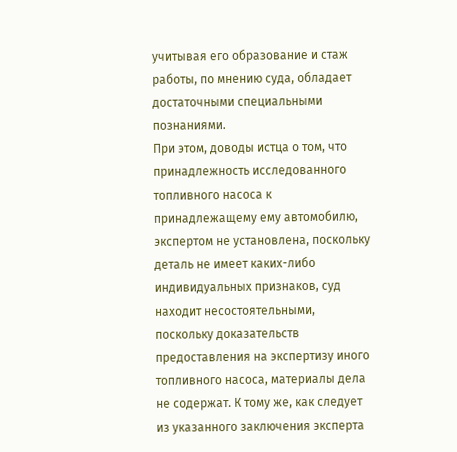учитывая его образование и стаж работы, по мнению суда, обладает достаточными специальными познаниями.
При этом, доводы истца о том, что принадлежность исследованного топливного насоса к принадлежащему ему автомобилю, экспертом не установлена, поскольку деталь не имеет каких-либо индивидуальных признаков, суд находит несостоятельными, поскольку доказательств предоставления на экспертизу иного топливного насоса, материалы дела не содержат. К тому же, как следует из указанного заключения эксперта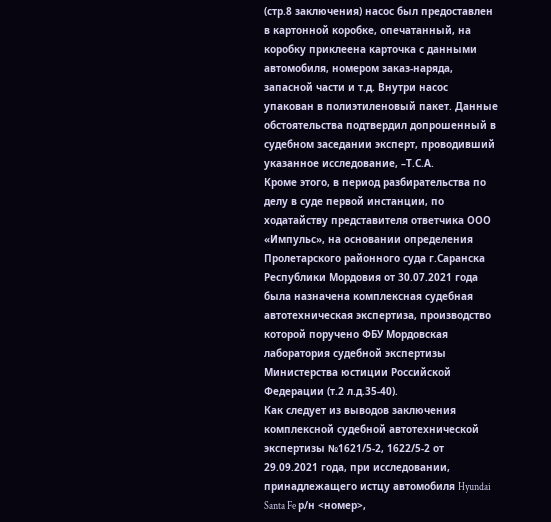(стр.8 заключения) насос был предоставлен в картонной коробке, опечатанный, на коробку приклеена карточка с данными автомобиля, номером заказ-наряда, запасной части и т.д. Внутри насос упакован в полиэтиленовый пакет. Данные обстоятельства подтвердил допрошенный в судебном заседании эксперт, проводивший указанное исследование, –Т.С.А.
Кроме этого, в период разбирательства по делу в суде первой инстанции, по ходатайству представителя ответчика ООО «Импульс», на основании определения Пролетарского районного суда г.Саранска Республики Мордовия от 30.07.2021 года была назначена комплексная судебная автотехническая экспертиза, производство которой поручено ФБУ Мордовская лаборатория судебной экспертизы Министерства юстиции Российской Федерации (т.2 л.д.35-40).
Как следует из выводов заключения комплексной судебной автотехнической экспертизы №1621/5-2, 1622/5-2 от 29.09.2021 года, при исследовании, принадлежащего истцу автомобиля Hyundai Santa Fe р/н <номер>,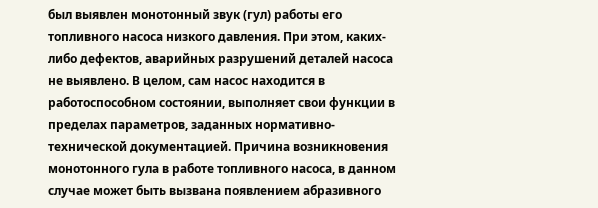был выявлен монотонный звук (гул) работы его топливного насоса низкого давления. При этом, каких-либо дефектов, аварийных разрушений деталей насоса не выявлено. В целом, сам насос находится в работоспособном состоянии, выполняет свои функции в пределах параметров, заданных нормативно-технической документацией. Причина возникновения монотонного гула в работе топливного насоса, в данном случае может быть вызвана появлением абразивного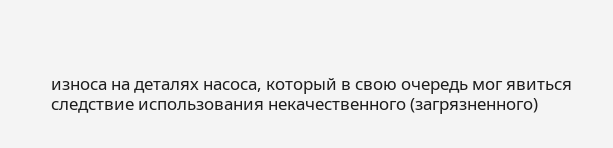износа на деталях насоса, который в свою очередь мог явиться следствие использования некачественного (загрязненного)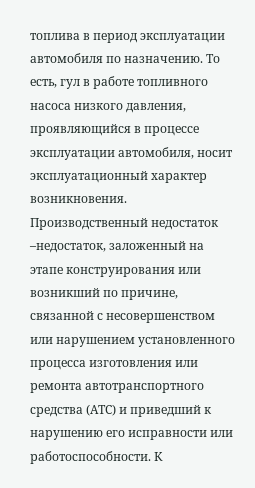топлива в период эксплуатации автомобиля по назначению. То есть, гул в работе топливного насоса низкого давления, проявляющийся в процессе эксплуатации автомобиля, носит эксплуатационный характер возникновения. Производственный недостаток –недостаток, заложенный на этапе конструирования или возникший по причине, связанной с несовершенством или нарушением установленного процесса изготовления или ремонта автотранспортного средства (АТС) и приведший к нарушению его исправности или работоспособности. К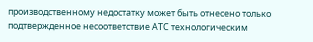производственному недостатку может быть отнесено только подтвержденное несоответствие АТС технологическим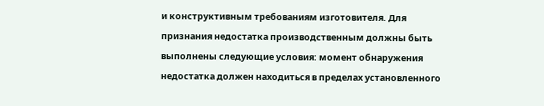и конструктивным требованиям изготовителя. Для признания недостатка производственным должны быть выполнены следующие условия: момент обнаружения недостатка должен находиться в пределах установленного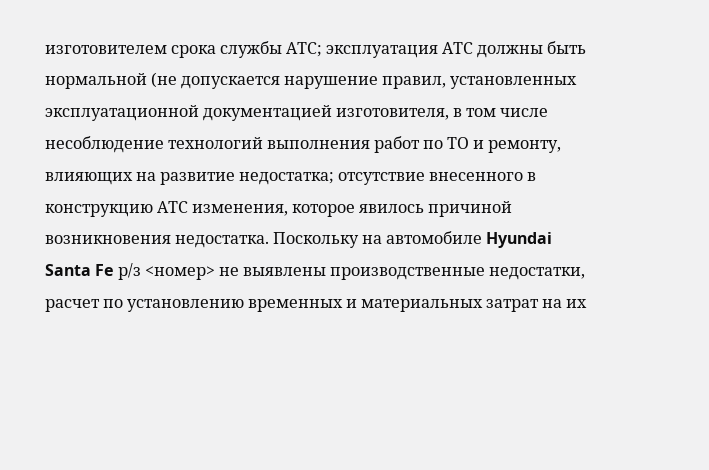изготовителем срока службы АТС; эксплуатация АТС должны быть нормальной (не допускается нарушение правил, установленных эксплуатационной документацией изготовителя, в том числе несоблюдение технологий выполнения работ по ТО и ремонту, влияющих на развитие недостатка; отсутствие внесенного в конструкцию АТС изменения, которое явилось причиной возникновения недостатка. Поскольку на автомобиле Hyundai Santa Fe р/з <номер> не выявлены производственные недостатки, расчет по установлению временных и материальных затрат на их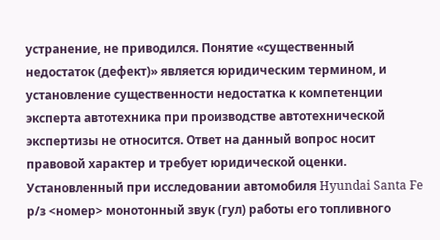устранение, не приводился. Понятие «существенный недостаток (дефект)» является юридическим термином, и установление существенности недостатка к компетенции эксперта автотехника при производстве автотехнической экспертизы не относится. Ответ на данный вопрос носит правовой характер и требует юридической оценки. Установленный при исследовании автомобиля Hyundai Santa Fe р/з <номер> монотонный звук (гул) работы его топливного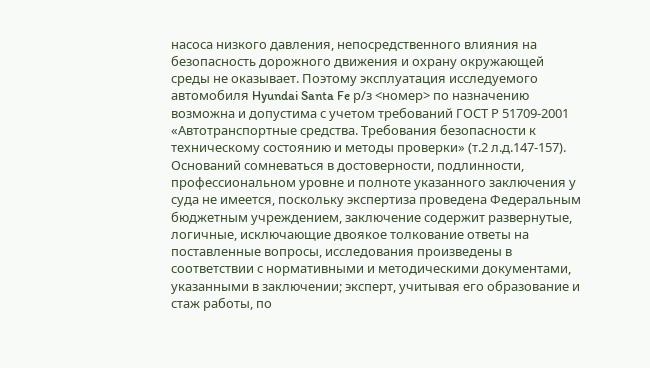насоса низкого давления, непосредственного влияния на безопасность дорожного движения и охрану окружающей среды не оказывает. Поэтому эксплуатация исследуемого автомобиля Hyundai Santa Fe р/з <номер> по назначению возможна и допустима с учетом требований ГОСТ Р 51709-2001 «Автотранспортные средства. Требования безопасности к техническому состоянию и методы проверки» (т.2 л.д.147-157).
Оснований сомневаться в достоверности, подлинности, профессиональном уровне и полноте указанного заключения у суда не имеется, поскольку экспертиза проведена Федеральным бюджетным учреждением, заключение содержит развернутые, логичные, исключающие двоякое толкование ответы на поставленные вопросы, исследования произведены в соответствии с нормативными и методическими документами, указанными в заключении; эксперт, учитывая его образование и стаж работы, по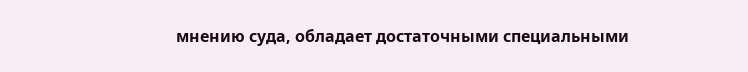мнению суда, обладает достаточными специальными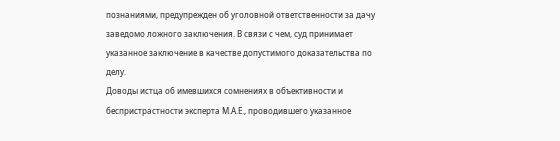познаниями, предупрежден об уголовной ответственности за дачу заведомо ложного заключения. В связи с чем, суд принимает указанное заключение в качестве допустимого доказательства по делу.
Доводы истца об имевшихся сомнениях в объективности и беспристрастности эксперта М.А.Е., проводившего указанное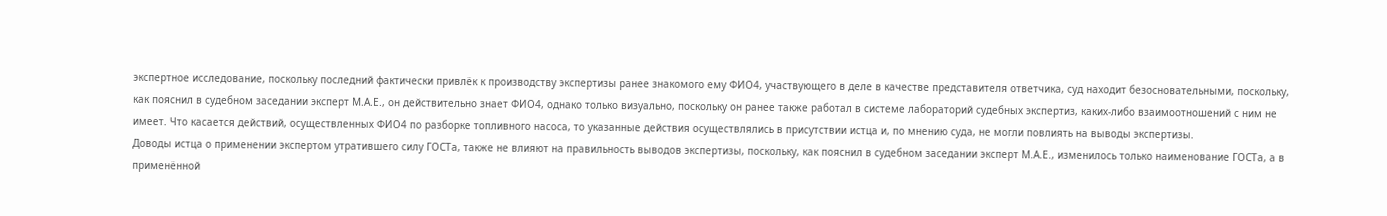экспертное исследование, поскольку последний фактически привлёк к производству экспертизы ранее знакомого ему ФИО4, участвующего в деле в качестве представителя ответчика, суд находит безосновательными, поскольку, как пояснил в судебном заседании эксперт М.А.Е., он действительно знает ФИО4, однако только визуально, поскольку он ранее также работал в системе лабораторий судебных экспертиз, каких-либо взаимоотношений с ним не имеет. Что касается действий, осуществленных ФИО4 по разборке топливного насоса, то указанные действия осуществлялись в присутствии истца и, по мнению суда, не могли повлиять на выводы экспертизы.
Доводы истца о применении экспертом утратившего силу ГОСТа, также не влияют на правильность выводов экспертизы, поскольку, как пояснил в судебном заседании эксперт М.А.Е., изменилось только наименование ГОСТа, а в применённой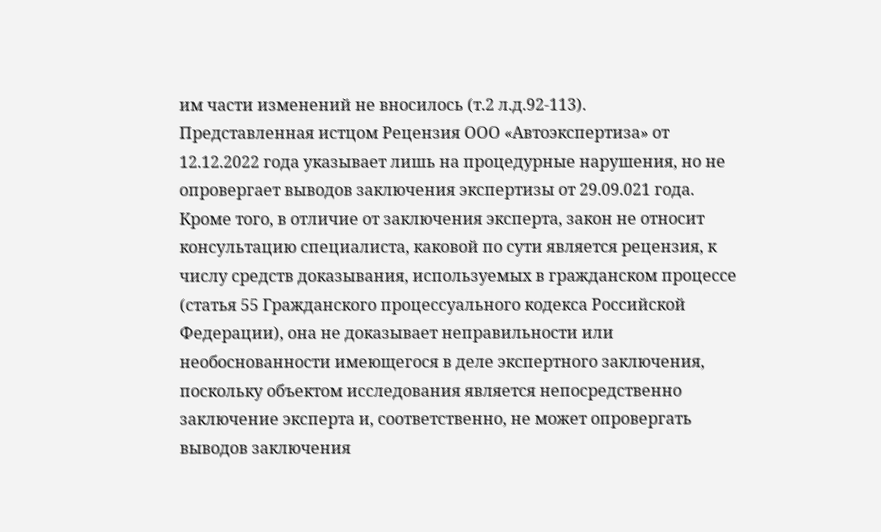им части изменений не вносилось (т.2 л.д.92-113).
Представленная истцом Рецензия ООО «Автоэкспертиза» от 12.12.2022 года указывает лишь на процедурные нарушения, но не опровергает выводов заключения экспертизы от 29.09.021 года. Кроме того, в отличие от заключения эксперта, закон не относит консультацию специалиста, каковой по сути является рецензия, к числу средств доказывания, используемых в гражданском процессе (статья 55 Гражданского процессуального кодекса Российской Федерации), она не доказывает неправильности или необоснованности имеющегося в деле экспертного заключения, поскольку объектом исследования является непосредственно заключение эксперта и, соответственно, не может опровергать выводов заключения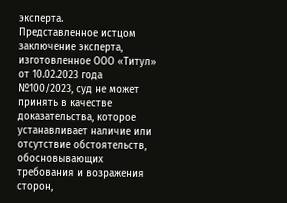эксперта.
Представленное истцом заключение эксперта, изготовленное ООО «Титул» от 10.02.2023 года №100/2023, суд не может принять в качестве доказательства, которое устанавливает наличие или отсутствие обстоятельств, обосновывающих требования и возражения сторон,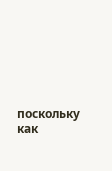поскольку как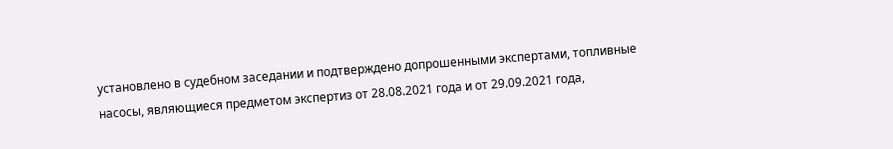установлено в судебном заседании и подтверждено допрошенными экспертами, топливные насосы, являющиеся предметом экспертиз от 28.08.2021 года и от 29.09.2021 года,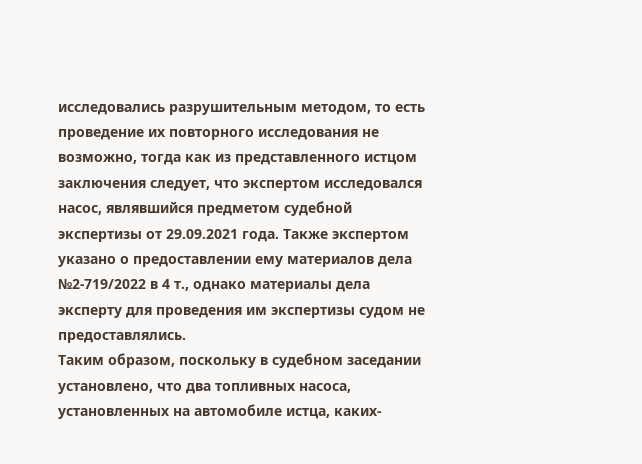исследовались разрушительным методом, то есть проведение их повторного исследования не возможно, тогда как из представленного истцом заключения следует, что экспертом исследовался насос, являвшийся предметом судебной экспертизы от 29.09.2021 года. Также экспертом указано о предоставлении ему материалов дела №2-719/2022 в 4 т., однако материалы дела эксперту для проведения им экспертизы судом не предоставлялись.
Таким образом, поскольку в судебном заседании установлено, что два топливных насоса, установленных на автомобиле истца, каких-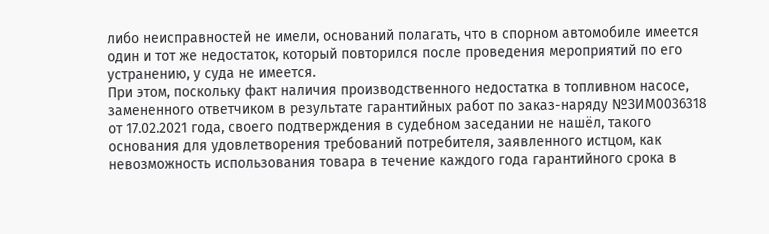либо неисправностей не имели, оснований полагать, что в спорном автомобиле имеется один и тот же недостаток, который повторился после проведения мероприятий по его устранению, у суда не имеется.
При этом, поскольку факт наличия производственного недостатка в топливном насосе, замененного ответчиком в результате гарантийных работ по заказ-наряду №ЗИМ0036318 от 17.02.2021 года, своего подтверждения в судебном заседании не нашёл, такого основания для удовлетворения требований потребителя, заявленного истцом, как невозможность использования товара в течение каждого года гарантийного срока в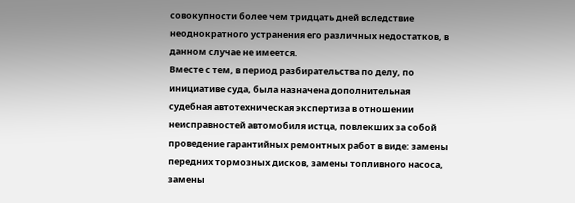совокупности более чем тридцать дней вследствие неоднократного устранения его различных недостатков, в данном случае не имеется.
Вместе с тем, в период разбирательства по делу, по инициативе суда, была назначена дополнительная судебная автотехническая экспертиза в отношении неисправностей автомобиля истца, повлекших за собой проведение гарантийных ремонтных работ в виде: замены передних тормозных дисков, замены топливного насоса, замены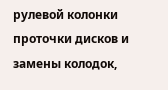рулевой колонки проточки дисков и замены колодок,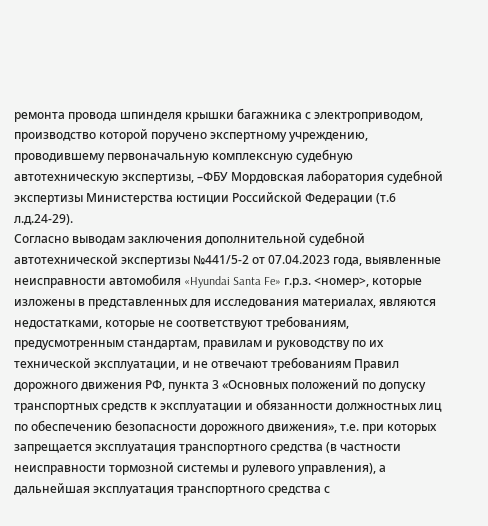ремонта провода шпинделя крышки багажника с электроприводом, производство которой поручено экспертному учреждению, проводившему первоначальную комплексную судебную автотехническую экспертизы, –ФБУ Мордовская лаборатория судебной экспертизы Министерства юстиции Российской Федерации (т.6 л.д.24-29).
Согласно выводам заключения дополнительной судебной автотехнической экспертизы №441/5-2 от 07.04.2023 года, выявленные неисправности автомобиля «Hyundai Santa Fe» г.р.з. <номер>, которые изложены в представленных для исследования материалах, являются недостатками, которые не соответствуют требованиям, предусмотренным стандартам, правилам и руководству по их технической эксплуатации, и не отвечают требованиям Правил дорожного движения РФ, пункта 3 «Основных положений по допуску транспортных средств к эксплуатации и обязанности должностных лиц по обеспечению безопасности дорожного движения», т.е. при которых запрещается эксплуатация транспортного средства (в частности неисправности тормозной системы и рулевого управления), а дальнейшая эксплуатация транспортного средства с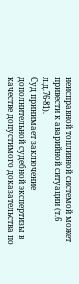неисправной топливной системой может привести к аварийной ситуации (т.6 л.д.76-81).
Суд принимает заключение дополнительной судебной экспертизы в качестве допустимого доказательства по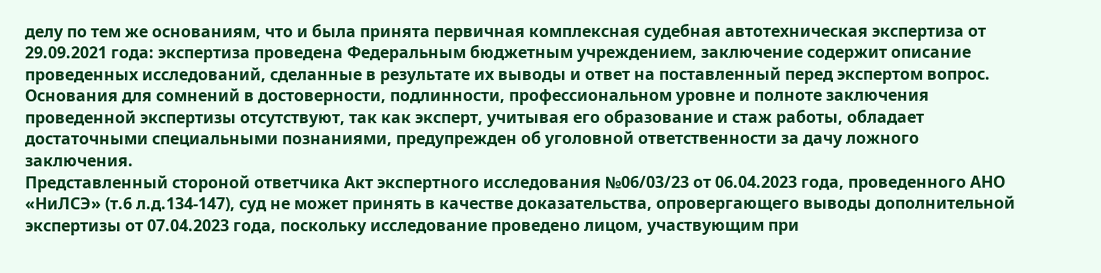делу по тем же основаниям, что и была принята первичная комплексная судебная автотехническая экспертиза от 29.09.2021 года: экспертиза проведена Федеральным бюджетным учреждением, заключение содержит описание проведенных исследований, сделанные в результате их выводы и ответ на поставленный перед экспертом вопрос. Основания для сомнений в достоверности, подлинности, профессиональном уровне и полноте заключения проведенной экспертизы отсутствуют, так как эксперт, учитывая его образование и стаж работы, обладает достаточными специальными познаниями, предупрежден об уголовной ответственности за дачу ложного заключения.
Представленный стороной ответчика Акт экспертного исследования №06/03/23 от 06.04.2023 года, проведенного АНО «НиЛСЭ» (т.6 л.д.134-147), суд не может принять в качестве доказательства, опровергающего выводы дополнительной экспертизы от 07.04.2023 года, поскольку исследование проведено лицом, участвующим при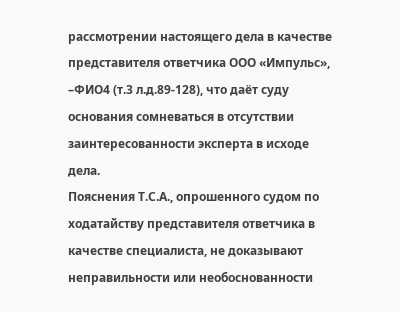рассмотрении настоящего дела в качестве представителя ответчика ООО «Импульс», –ФИО4 (т.3 л.д.89-128), что даёт суду основания сомневаться в отсутствии заинтересованности эксперта в исходе дела.
Пояснения Т.С.А., опрошенного судом по ходатайству представителя ответчика в качестве специалиста, не доказывают неправильности или необоснованности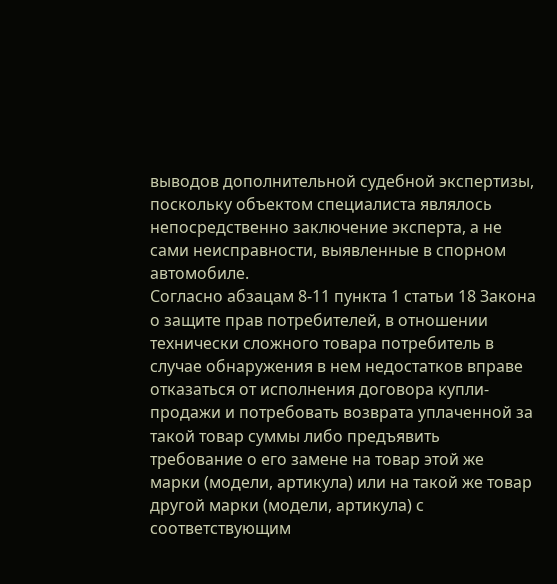выводов дополнительной судебной экспертизы, поскольку объектом специалиста являлось непосредственно заключение эксперта, а не сами неисправности, выявленные в спорном автомобиле.
Согласно абзацам 8-11 пункта 1 статьи 18 Закона о защите прав потребителей, в отношении технически сложного товара потребитель в случае обнаружения в нем недостатков вправе отказаться от исполнения договора купли-продажи и потребовать возврата уплаченной за такой товар суммы либо предъявить требование о его замене на товар этой же марки (модели, артикула) или на такой же товар другой марки (модели, артикула) с соответствующим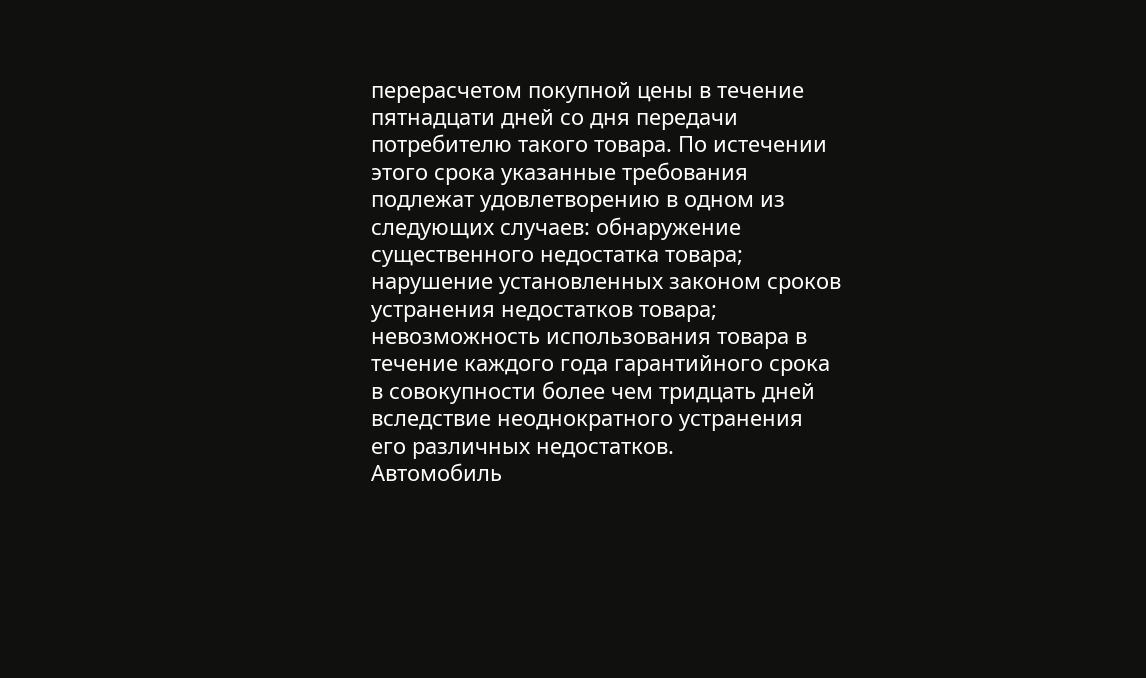перерасчетом покупной цены в течение пятнадцати дней со дня передачи потребителю такого товара. По истечении этого срока указанные требования подлежат удовлетворению в одном из следующих случаев: обнаружение существенного недостатка товара; нарушение установленных законом сроков устранения недостатков товара; невозможность использования товара в течение каждого года гарантийного срока в совокупности более чем тридцать дней вследствие неоднократного устранения его различных недостатков.
Автомобиль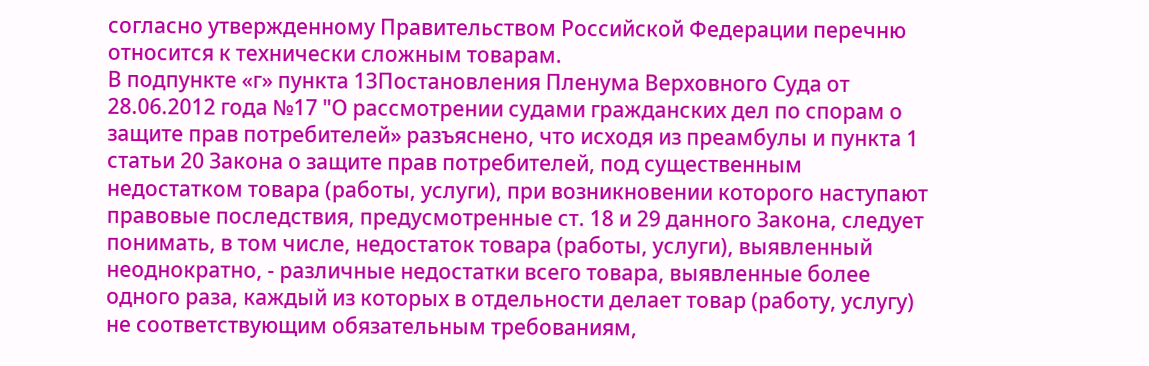согласно утвержденному Правительством Российской Федерации перечню относится к технически сложным товарам.
В подпункте «г» пункта 13Постановления Пленума Верховного Суда от 28.06.2012 года №17 "О рассмотрении судами гражданских дел по спорам о защите прав потребителей» разъяснено, что исходя из преамбулы и пункта 1 статьи 20 Закона о защите прав потребителей, под существенным недостатком товара (работы, услуги), при возникновении которого наступают правовые последствия, предусмотренные ст. 18 и 29 данного Закона, следует понимать, в том числе, недостаток товара (работы, услуги), выявленный неоднократно, - различные недостатки всего товара, выявленные более одного раза, каждый из которых в отдельности делает товар (работу, услугу) не соответствующим обязательным требованиям,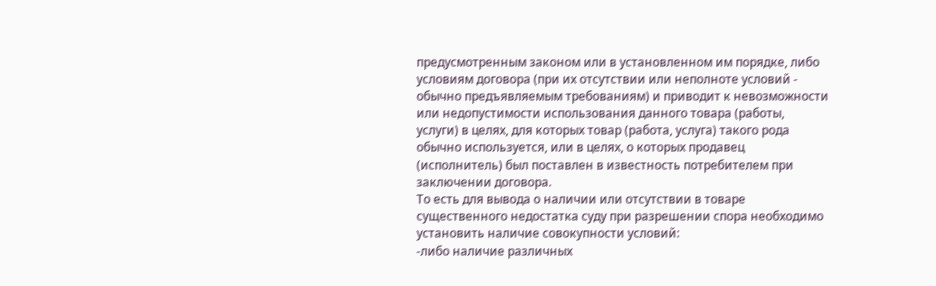предусмотренным законом или в установленном им порядке, либо условиям договора (при их отсутствии или неполноте условий - обычно предъявляемым требованиям) и приводит к невозможности или недопустимости использования данного товара (работы, услуги) в целях, для которых товар (работа, услуга) такого рода обычно используется, или в целях, о которых продавец (исполнитель) был поставлен в известность потребителем при заключении договора.
То есть для вывода о наличии или отсутствии в товаре существенного недостатка суду при разрешении спора необходимо установить наличие совокупности условий:
-либо наличие различных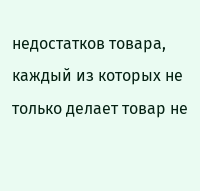недостатков товара, каждый из которых не только делает товар не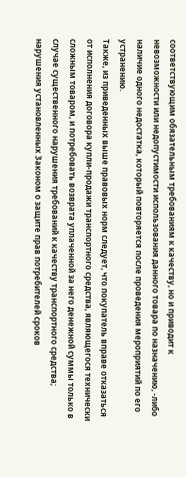соответствующим обязательным требованиям к качеству, но и приводит к невозможности или недопустимости использования данного товара по назначению, -либо наличие одного недостатка, который повторяется после проведения мероприятий по его устранению.
Также, из приведенных выше правовых норм следует, что покупатель вправе отказаться от исполнения договора купли-продажи транспортного средства, являющегося технически сложным товаром, и потребовать возврата уплаченной за него денежной суммы только в случае существенного нарушения требований к качеству транспортного средства; нарушения установленных Законом о защите прав потребителей сроков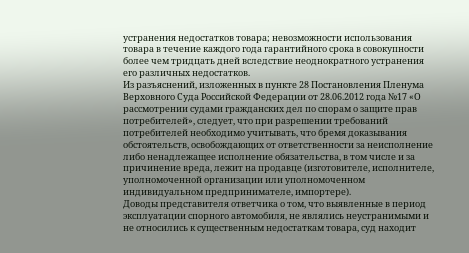устранения недостатков товара; невозможности использования товара в течение каждого года гарантийного срока в совокупности более чем тридцать дней вследствие неоднократного устранения его различных недостатков.
Из разъяснений, изложенных в пункте 28 Постановления Пленума Верховного Суда Российской Федерации от 28.06.2012 года №17 «О рассмотрении судами гражданских дел по спорам о защите прав потребителей», следует, что при разрешении требований потребителей необходимо учитывать, что бремя доказывания обстоятельств, освобождающих от ответственности за неисполнение либо ненадлежащее исполнение обязательства, в том числе и за причинение вреда, лежит на продавце (изготовителе, исполнителе, уполномоченной организации или уполномоченном индивидуальном предпринимателе, импортере).
Доводы представителя ответчика о том, что выявленные в период эксплуатации спорного автомобиля, не являлись неустранимыми и не относились к существенным недостаткам товара, суд находит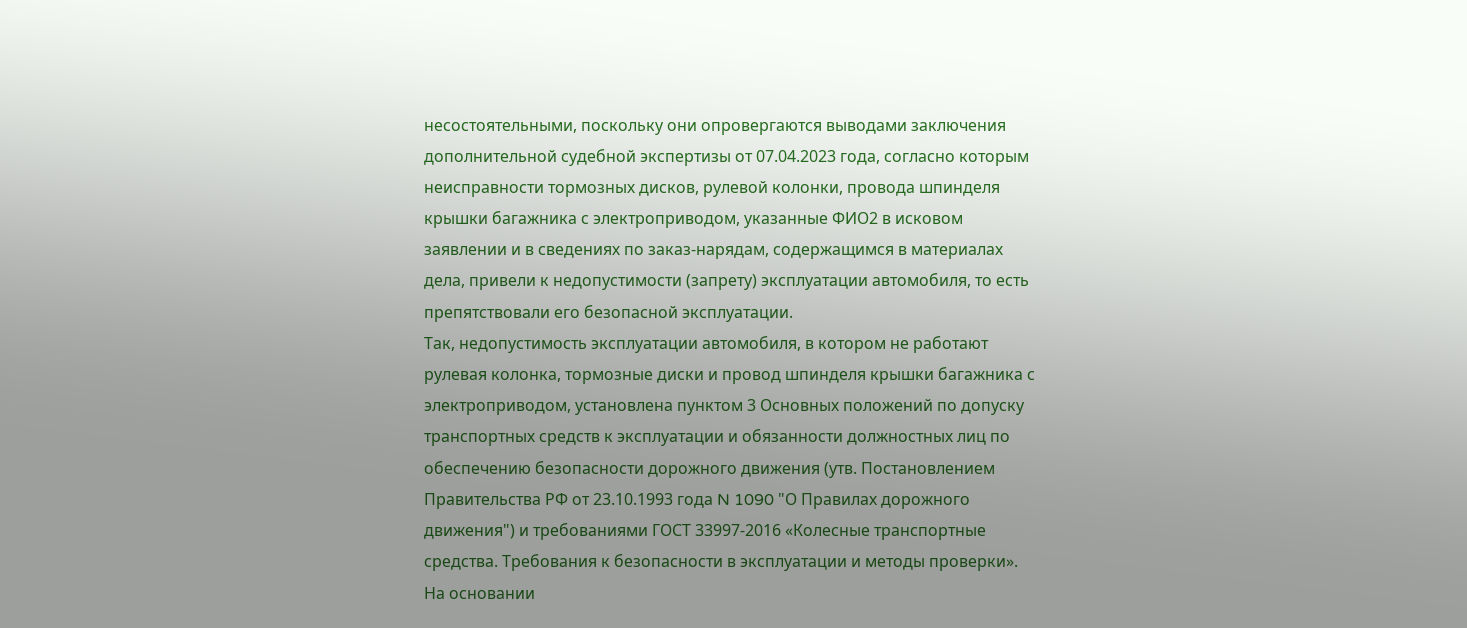несостоятельными, поскольку они опровергаются выводами заключения дополнительной судебной экспертизы от 07.04.2023 года, согласно которым неисправности тормозных дисков, рулевой колонки, провода шпинделя крышки багажника с электроприводом, указанные ФИО2 в исковом заявлении и в сведениях по заказ-нарядам, содержащимся в материалах дела, привели к недопустимости (запрету) эксплуатации автомобиля, то есть препятствовали его безопасной эксплуатации.
Так, недопустимость эксплуатации автомобиля, в котором не работают рулевая колонка, тормозные диски и провод шпинделя крышки багажника с электроприводом, установлена пунктом 3 Основных положений по допуску транспортных средств к эксплуатации и обязанности должностных лиц по обеспечению безопасности дорожного движения (утв. Постановлением Правительства РФ от 23.10.1993 года N 1090 "О Правилах дорожного движения") и требованиями ГОСТ 33997-2016 «Колесные транспортные средства. Требования к безопасности в эксплуатации и методы проверки».
На основании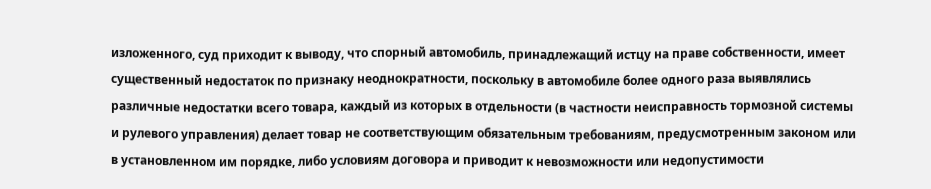изложенного, суд приходит к выводу, что спорный автомобиль, принадлежащий истцу на праве собственности, имеет существенный недостаток по признаку неоднократности, поскольку в автомобиле более одного раза выявлялись различные недостатки всего товара, каждый из которых в отдельности (в частности неисправность тормозной системы и рулевого управления) делает товар не соответствующим обязательным требованиям, предусмотренным законом или в установленном им порядке, либо условиям договора и приводит к невозможности или недопустимости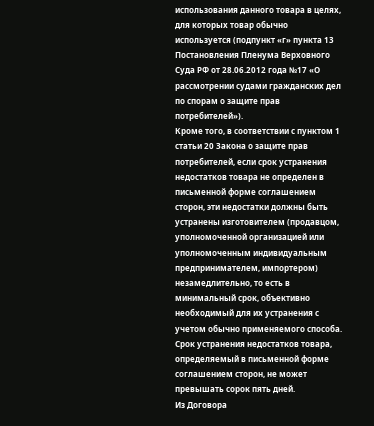использования данного товара в целях, для которых товар обычно используется (подпункт «г» пункта 13 Постановления Пленума Верховного Суда РФ от 28.06.2012 года №17 «О рассмотрении судами гражданских дел по спорам о защите прав потребителей»).
Кроме того, в соответствии с пунктом 1 статьи 20 Закона о защите прав потребителей, если срок устранения недостатков товара не определен в письменной форме соглашением сторон, эти недостатки должны быть устранены изготовителем (продавцом, уполномоченной организацией или уполномоченным индивидуальным предпринимателем, импортером) незамедлительно, то есть в минимальный срок, объективно необходимый для их устранения с учетом обычно применяемого способа. Срок устранения недостатков товара, определяемый в письменной форме соглашением сторон, не может превышать сорок пять дней.
Из Договора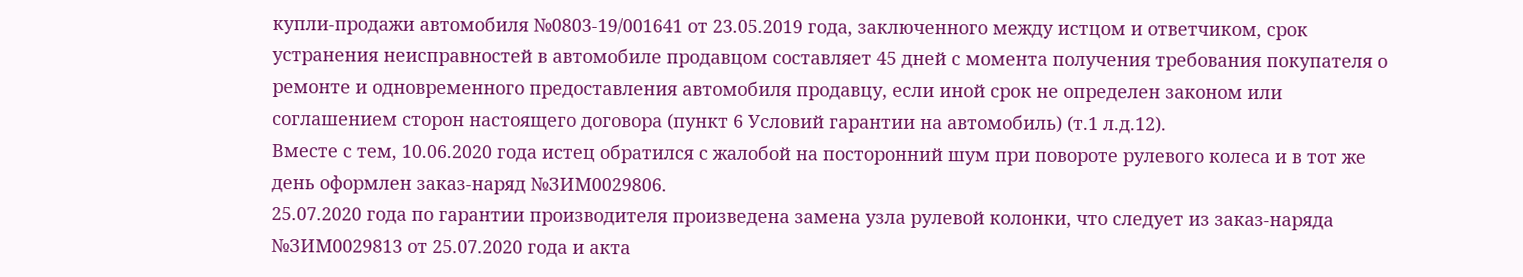купли-продажи автомобиля №0803-19/001641 от 23.05.2019 года, заключенного между истцом и ответчиком, срок устранения неисправностей в автомобиле продавцом составляет 45 дней с момента получения требования покупателя о ремонте и одновременного предоставления автомобиля продавцу, если иной срок не определен законом или соглашением сторон настоящего договора (пункт 6 Условий гарантии на автомобиль) (т.1 л.д.12).
Вместе с тем, 10.06.2020 года истец обратился с жалобой на посторонний шум при повороте рулевого колеса и в тот же день оформлен заказ-наряд №ЗИМ0029806.
25.07.2020 года по гарантии производителя произведена замена узла рулевой колонки, что следует из заказ-наряда №ЗИМ0029813 от 25.07.2020 года и акта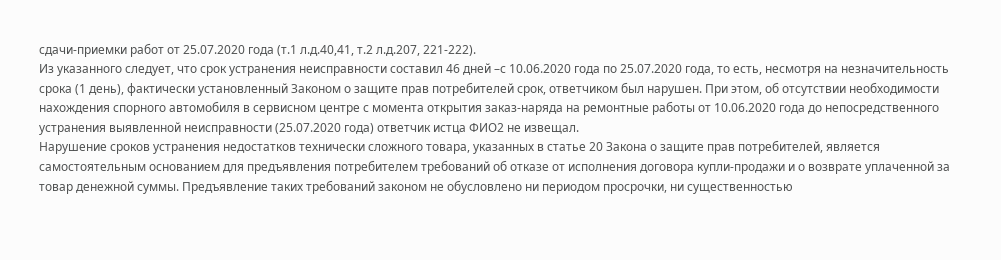сдачи-приемки работ от 25.07.2020 года (т.1 л.д.40,41, т.2 л.д.207, 221-222).
Из указанного следует, что срок устранения неисправности составил 46 дней –с 10.06.2020 года по 25.07.2020 года, то есть, несмотря на незначительность срока (1 день), фактически установленный Законом о защите прав потребителей срок, ответчиком был нарушен. При этом, об отсутствии необходимости нахождения спорного автомобиля в сервисном центре с момента открытия заказ-наряда на ремонтные работы от 10.06.2020 года до непосредственного устранения выявленной неисправности (25.07.2020 года) ответчик истца ФИО2 не извещал.
Нарушение сроков устранения недостатков технически сложного товара, указанных в статье 20 Закона о защите прав потребителей, является самостоятельным основанием для предъявления потребителем требований об отказе от исполнения договора купли-продажи и о возврате уплаченной за товар денежной суммы. Предъявление таких требований законом не обусловлено ни периодом просрочки, ни существенностью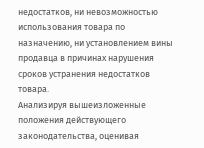недостатков, ни невозможностью использования товара по назначению, ни установлением вины продавца в причинах нарушения сроков устранения недостатков товара.
Анализируя вышеизложенные положения действующего законодательства, оценивая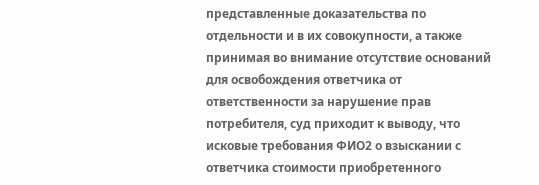представленные доказательства по отдельности и в их совокупности, а также принимая во внимание отсутствие оснований для освобождения ответчика от ответственности за нарушение прав потребителя, суд приходит к выводу, что исковые требования ФИО2 о взыскании с ответчика стоимости приобретенного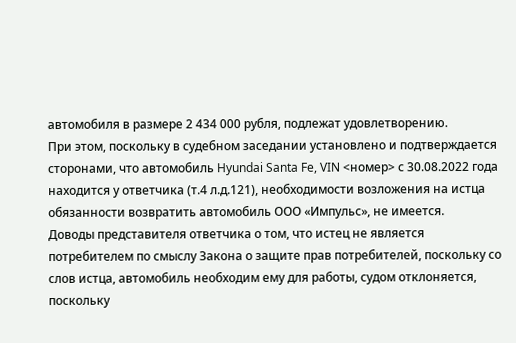автомобиля в размере 2 434 000 рубля, подлежат удовлетворению.
При этом, поскольку в судебном заседании установлено и подтверждается сторонами, что автомобиль Hyundai Santa Fe, VIN <номер> с 30.08.2022 года находится у ответчика (т.4 л.д.121), необходимости возложения на истца обязанности возвратить автомобиль ООО «Импульс», не имеется.
Доводы представителя ответчика о том, что истец не является потребителем по смыслу Закона о защите прав потребителей, поскольку со слов истца, автомобиль необходим ему для работы, судом отклоняется, поскольку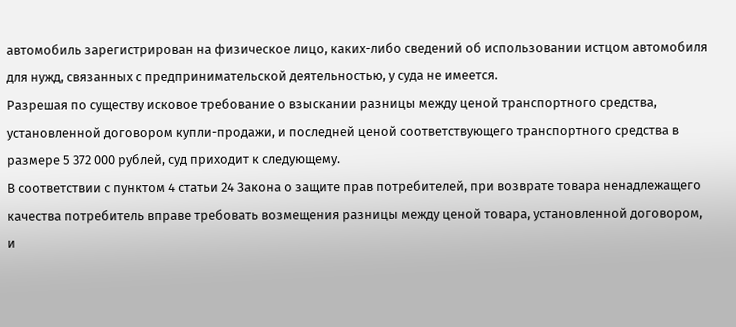автомобиль зарегистрирован на физическое лицо, каких-либо сведений об использовании истцом автомобиля для нужд, связанных с предпринимательской деятельностью, у суда не имеется.
Разрешая по существу исковое требование о взыскании разницы между ценой транспортного средства, установленной договором купли-продажи, и последней ценой соответствующего транспортного средства в размере 5 372 000 рублей, суд приходит к следующему.
В соответствии с пунктом 4 статьи 24 Закона о защите прав потребителей, при возврате товара ненадлежащего качества потребитель вправе требовать возмещения разницы между ценой товара, установленной договором, и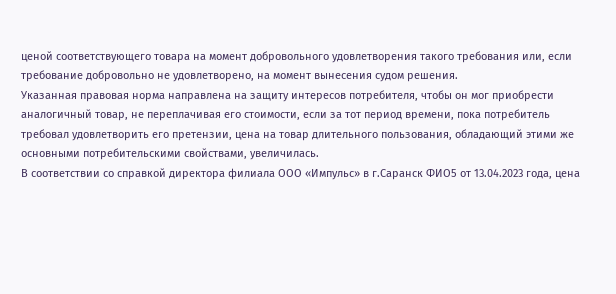ценой соответствующего товара на момент добровольного удовлетворения такого требования или, если требование добровольно не удовлетворено, на момент вынесения судом решения.
Указанная правовая норма направлена на защиту интересов потребителя, чтобы он мог приобрести аналогичный товар, не переплачивая его стоимости, если за тот период времени, пока потребитель требовал удовлетворить его претензии, цена на товар длительного пользования, обладающий этими же основными потребительскими свойствами, увеличилась.
В соответствии со справкой директора филиала ООО «Импульс» в г.Саранск ФИО5 от 13.04.2023 года, цена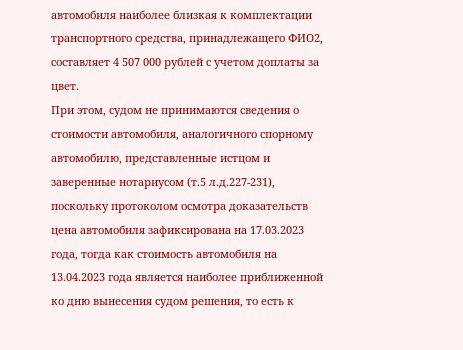автомобиля наиболее близкая к комплектации транспортного средства, принадлежащего ФИО2, составляет 4 507 000 рублей с учетом доплаты за цвет.
При этом, судом не принимаются сведения о стоимости автомобиля, аналогичного спорному автомобилю, представленные истцом и заверенные нотариусом (т.5 л.д.227-231), поскольку протоколом осмотра доказательств цена автомобиля зафиксирована на 17.03.2023 года, тогда как стоимость автомобиля на 13.04.2023 года является наиболее приближенной ко дню вынесения судом решения, то есть к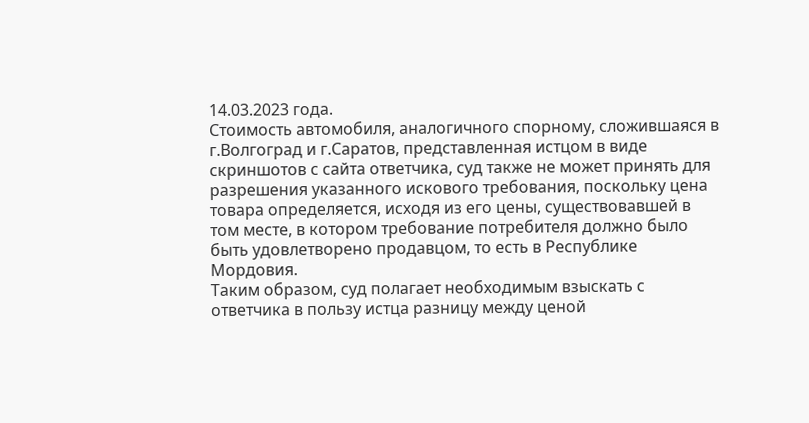14.03.2023 года.
Стоимость автомобиля, аналогичного спорному, сложившаяся в г.Волгоград и г.Саратов, представленная истцом в виде скриншотов с сайта ответчика, суд также не может принять для разрешения указанного искового требования, поскольку цена товара определяется, исходя из его цены, существовавшей в том месте, в котором требование потребителя должно было быть удовлетворено продавцом, то есть в Республике Мордовия.
Таким образом, суд полагает необходимым взыскать с ответчика в пользу истца разницу между ценой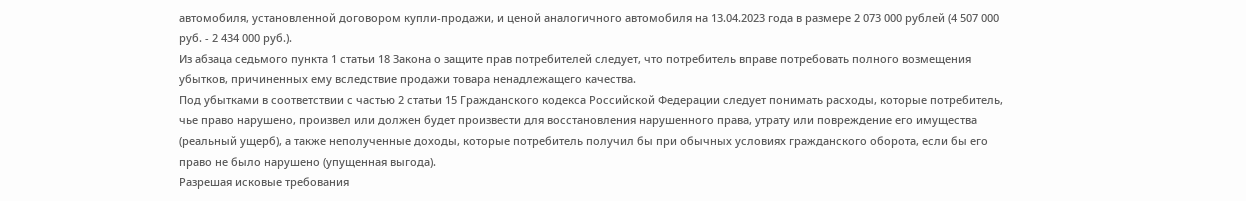автомобиля, установленной договором купли-продажи, и ценой аналогичного автомобиля на 13.04.2023 года в размере 2 073 000 рублей (4 507 000 руб. - 2 434 000 руб.).
Из абзаца седьмого пункта 1 статьи 18 Закона о защите прав потребителей следует, что потребитель вправе потребовать полного возмещения убытков, причиненных ему вследствие продажи товара ненадлежащего качества.
Под убытками в соответствии с частью 2 статьи 15 Гражданского кодекса Российской Федерации следует понимать расходы, которые потребитель, чье право нарушено, произвел или должен будет произвести для восстановления нарушенного права, утрату или повреждение его имущества (реальный ущерб), а также неполученные доходы, которые потребитель получил бы при обычных условиях гражданского оборота, если бы его право не было нарушено (упущенная выгода).
Разрешая исковые требования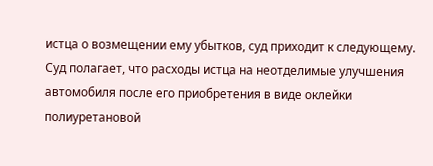истца о возмещении ему убытков, суд приходит к следующему.
Суд полагает, что расходы истца на неотделимые улучшения автомобиля после его приобретения в виде оклейки полиуретановой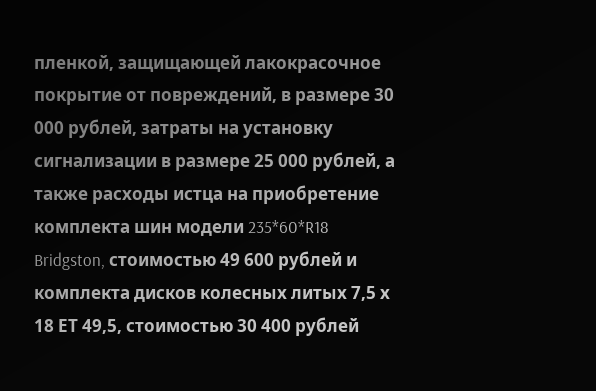пленкой, защищающей лакокрасочное покрытие от повреждений, в размере 30 000 рублей, затраты на установку сигнализации в размере 25 000 рублей, а также расходы истца на приобретение комплекта шин модели 235*60*R18 Bridgston, стоимостью 49 600 рублей и комплекта дисков колесных литых 7,5 х 18 ЕТ 49,5, стоимостью 30 400 рублей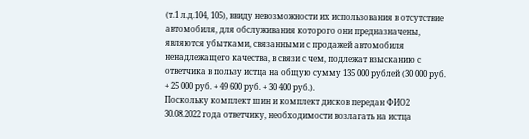(т.1 л.д.104, 105), ввиду невозможности их использования в отсутствие автомобиля, для обслуживания которого они предназначены, являются убытками, связанными с продажей автомобиля ненадлежащего качества, в связи с чем, подлежат взысканию с ответчика в пользу истца на общую сумму 135 000 рублей (30 000 руб. + 25 000 руб. + 49 600 руб. + 30 400 руб.).
Поскольку комплект шин и комплект дисков передан ФИО2 30.08.2022 года ответчику, необходимости возлагать на истца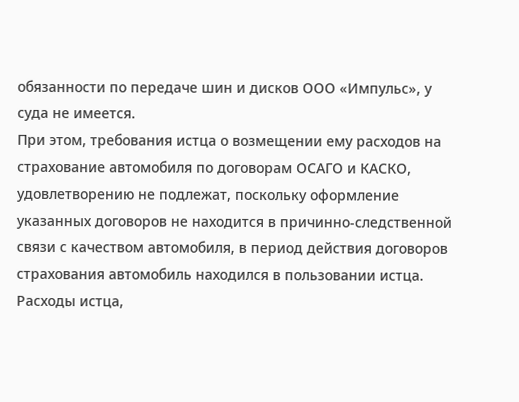обязанности по передаче шин и дисков ООО «Импульс», у суда не имеется.
При этом, требования истца о возмещении ему расходов на страхование автомобиля по договорам ОСАГО и КАСКО, удовлетворению не подлежат, поскольку оформление указанных договоров не находится в причинно-следственной связи с качеством автомобиля, в период действия договоров страхования автомобиль находился в пользовании истца.
Расходы истца,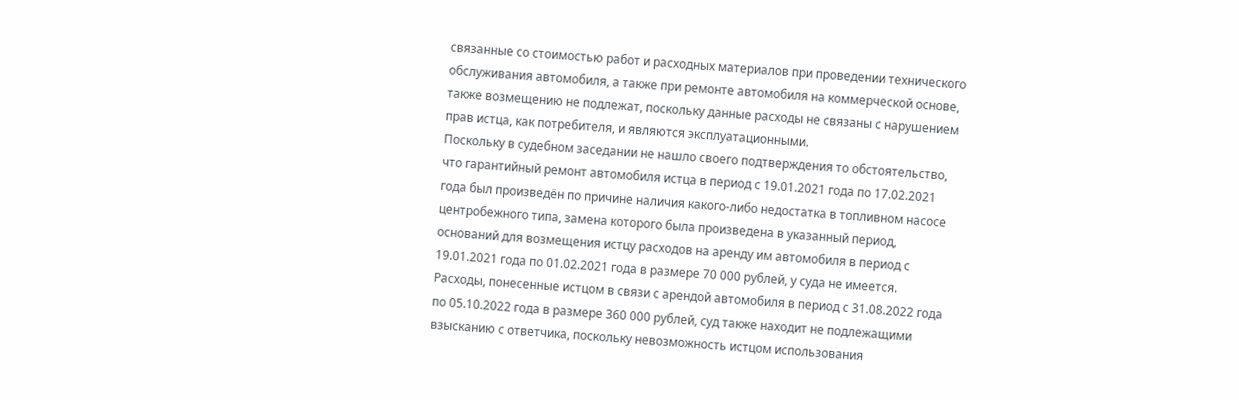связанные со стоимостью работ и расходных материалов при проведении технического обслуживания автомобиля, а также при ремонте автомобиля на коммерческой основе, также возмещению не подлежат, поскольку данные расходы не связаны с нарушением прав истца, как потребителя, и являются эксплуатационными.
Поскольку в судебном заседании не нашло своего подтверждения то обстоятельство, что гарантийный ремонт автомобиля истца в период с 19.01.2021 года по 17.02.2021 года был произведён по причине наличия какого-либо недостатка в топливном насосе центробежного типа, замена которого была произведена в указанный период, оснований для возмещения истцу расходов на аренду им автомобиля в период с 19.01.2021 года по 01.02.2021 года в размере 70 000 рублей, у суда не имеется.
Расходы, понесенные истцом в связи с арендой автомобиля в период с 31.08.2022 года по 05.10.2022 года в размере 360 000 рублей, суд также находит не подлежащими взысканию с ответчика, поскольку невозможность истцом использования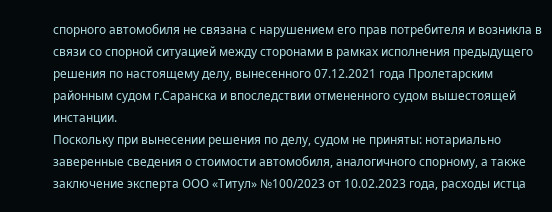спорного автомобиля не связана с нарушением его прав потребителя и возникла в связи со спорной ситуацией между сторонами в рамках исполнения предыдущего решения по настоящему делу, вынесенного 07.12.2021 года Пролетарским районным судом г.Саранска и впоследствии отмененного судом вышестоящей инстанции.
Поскольку при вынесении решения по делу, судом не приняты: нотариально заверенные сведения о стоимости автомобиля, аналогичного спорному, а также заключение эксперта ООО «Титул» №100/2023 от 10.02.2023 года, расходы истца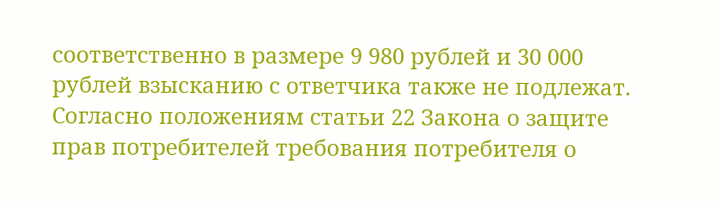соответственно в размере 9 980 рублей и 30 000 рублей взысканию с ответчика также не подлежат.
Согласно положениям статьи 22 Закона о защите прав потребителей требования потребителя о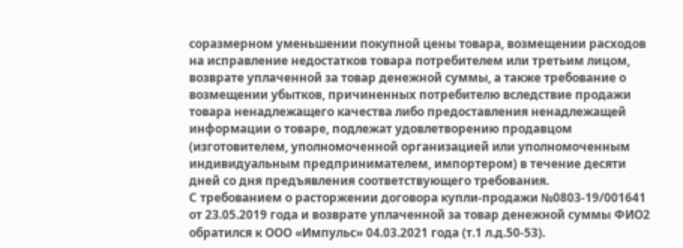соразмерном уменьшении покупной цены товара, возмещении расходов на исправление недостатков товара потребителем или третьим лицом, возврате уплаченной за товар денежной суммы, а также требование о возмещении убытков, причиненных потребителю вследствие продажи товара ненадлежащего качества либо предоставления ненадлежащей информации о товаре, подлежат удовлетворению продавцом (изготовителем, уполномоченной организацией или уполномоченным индивидуальным предпринимателем, импортером) в течение десяти дней со дня предъявления соответствующего требования.
С требованием о расторжении договора купли-продажи №0803-19/001641 от 23.05.2019 года и возврате уплаченной за товар денежной суммы ФИО2 обратился к ООО «Импульс» 04.03.2021 года (т.1 л.д.50-53).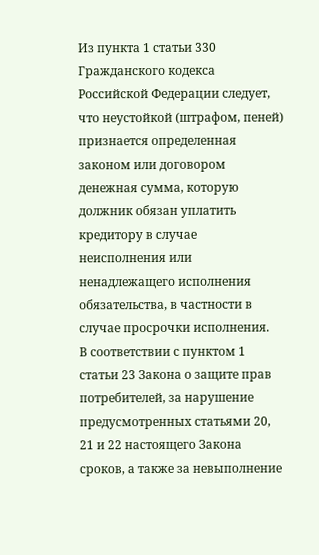Из пункта 1 статьи 330 Гражданского кодекса Российской Федерации следует, что неустойкой (штрафом, пеней) признается определенная законом или договором денежная сумма, которую должник обязан уплатить кредитору в случае неисполнения или ненадлежащего исполнения обязательства, в частности в случае просрочки исполнения.
В соответствии с пунктом 1 статьи 23 Закона о защите прав потребителей, за нарушение предусмотренных статьями 20, 21 и 22 настоящего Закона сроков, а также за невыполнение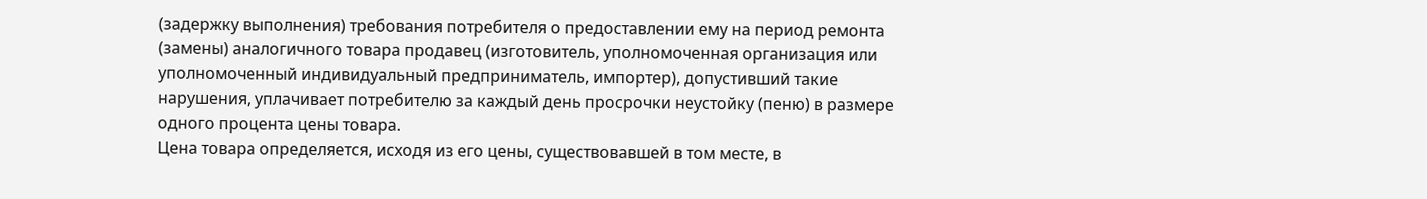(задержку выполнения) требования потребителя о предоставлении ему на период ремонта (замены) аналогичного товара продавец (изготовитель, уполномоченная организация или уполномоченный индивидуальный предприниматель, импортер), допустивший такие нарушения, уплачивает потребителю за каждый день просрочки неустойку (пеню) в размере одного процента цены товара.
Цена товара определяется, исходя из его цены, существовавшей в том месте, в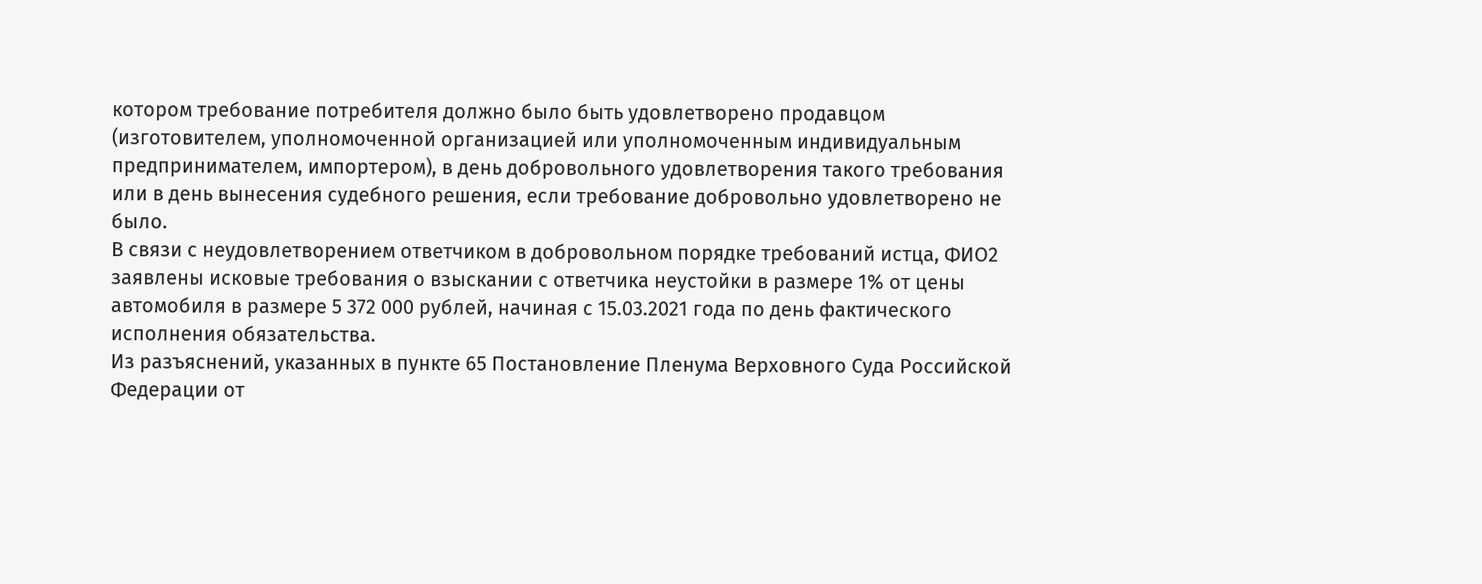котором требование потребителя должно было быть удовлетворено продавцом (изготовителем, уполномоченной организацией или уполномоченным индивидуальным предпринимателем, импортером), в день добровольного удовлетворения такого требования или в день вынесения судебного решения, если требование добровольно удовлетворено не было.
В связи с неудовлетворением ответчиком в добровольном порядке требований истца, ФИО2 заявлены исковые требования о взыскании с ответчика неустойки в размере 1% от цены автомобиля в размере 5 372 000 рублей, начиная с 15.03.2021 года по день фактического исполнения обязательства.
Из разъяснений, указанных в пункте 65 Постановление Пленума Верховного Суда Российской Федерации от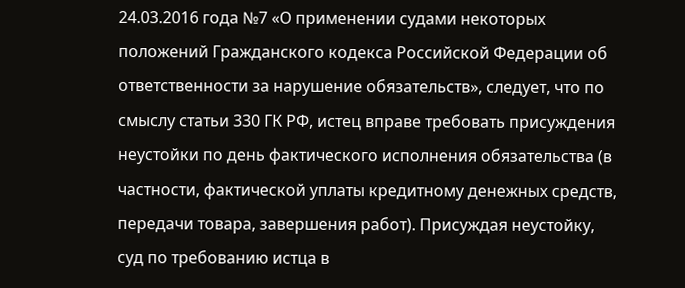24.03.2016 года №7 «О применении судами некоторых положений Гражданского кодекса Российской Федерации об ответственности за нарушение обязательств», следует, что по смыслу статьи 330 ГК РФ, истец вправе требовать присуждения неустойки по день фактического исполнения обязательства (в частности, фактической уплаты кредитному денежных средств, передачи товара, завершения работ). Присуждая неустойку, суд по требованию истца в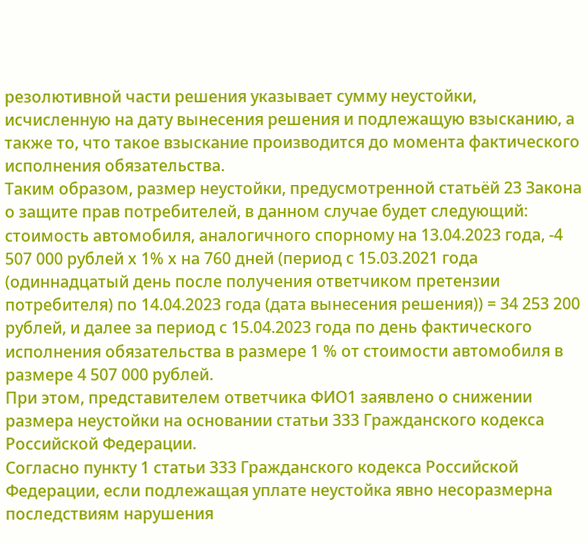резолютивной части решения указывает сумму неустойки, исчисленную на дату вынесения решения и подлежащую взысканию, а также то, что такое взыскание производится до момента фактического исполнения обязательства.
Таким образом, размер неустойки, предусмотренной статьёй 23 Закона о защите прав потребителей, в данном случае будет следующий: стоимость автомобиля, аналогичного спорному на 13.04.2023 года, -4 507 000 рублей х 1% х на 760 дней (период с 15.03.2021 года (одиннадцатый день после получения ответчиком претензии потребителя) по 14.04.2023 года (дата вынесения решения)) = 34 253 200 рублей, и далее за период с 15.04.2023 года по день фактического исполнения обязательства в размере 1 % от стоимости автомобиля в размере 4 507 000 рублей.
При этом, представителем ответчика ФИО1 заявлено о снижении размера неустойки на основании статьи 333 Гражданского кодекса Российской Федерации.
Согласно пункту 1 статьи 333 Гражданского кодекса Российской Федерации, если подлежащая уплате неустойка явно несоразмерна последствиям нарушения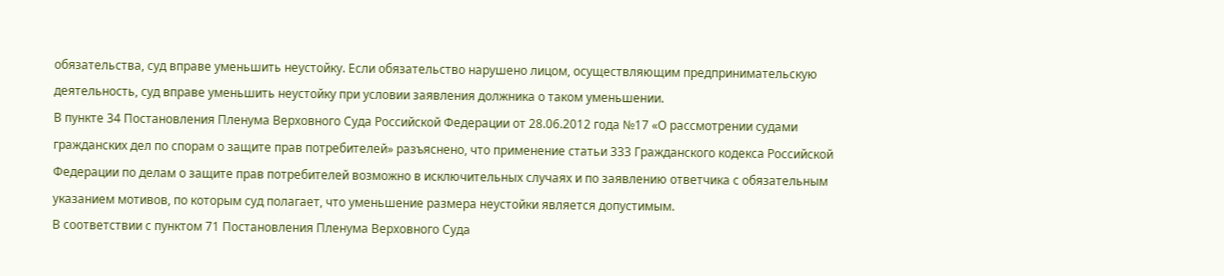обязательства, суд вправе уменьшить неустойку. Если обязательство нарушено лицом, осуществляющим предпринимательскую деятельность, суд вправе уменьшить неустойку при условии заявления должника о таком уменьшении.
В пункте 34 Постановления Пленума Верховного Суда Российской Федерации от 28.06.2012 года №17 «О рассмотрении судами гражданских дел по спорам о защите прав потребителей» разъяснено, что применение статьи 333 Гражданского кодекса Российской Федерации по делам о защите прав потребителей возможно в исключительных случаях и по заявлению ответчика с обязательным указанием мотивов, по которым суд полагает, что уменьшение размера неустойки является допустимым.
В соответствии с пунктом 71 Постановления Пленума Верховного Суда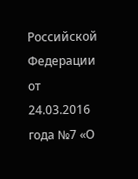Российской Федерации от 24.03.2016 года №7 «О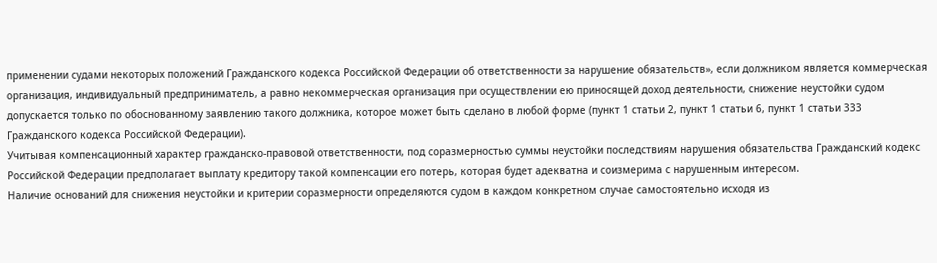применении судами некоторых положений Гражданского кодекса Российской Федерации об ответственности за нарушение обязательств», если должником является коммерческая организация, индивидуальный предприниматель, а равно некоммерческая организация при осуществлении ею приносящей доход деятельности, снижение неустойки судом допускается только по обоснованному заявлению такого должника, которое может быть сделано в любой форме (пункт 1 статьи 2, пункт 1 статьи 6, пункт 1 статьи 333 Гражданского кодекса Российской Федерации).
Учитывая компенсационный характер гражданско-правовой ответственности, под соразмерностью суммы неустойки последствиям нарушения обязательства Гражданский кодекс Российской Федерации предполагает выплату кредитору такой компенсации его потерь, которая будет адекватна и соизмерима с нарушенным интересом.
Наличие оснований для снижения неустойки и критерии соразмерности определяются судом в каждом конкретном случае самостоятельно исходя из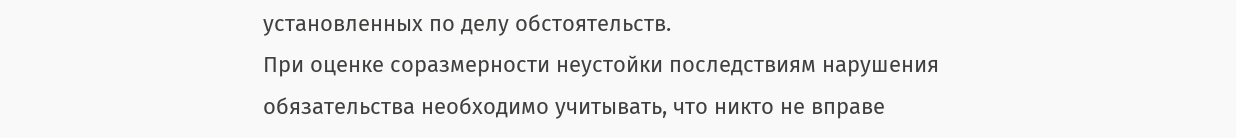установленных по делу обстоятельств.
При оценке соразмерности неустойки последствиям нарушения обязательства необходимо учитывать, что никто не вправе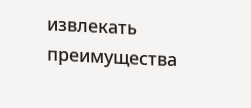извлекать преимущества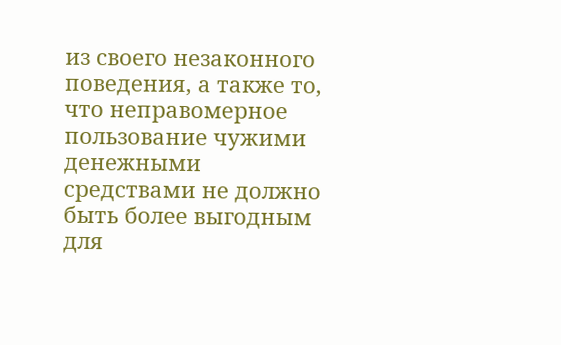из своего незаконного поведения, а также то, что неправомерное пользование чужими денежными средствами не должно быть более выгодным для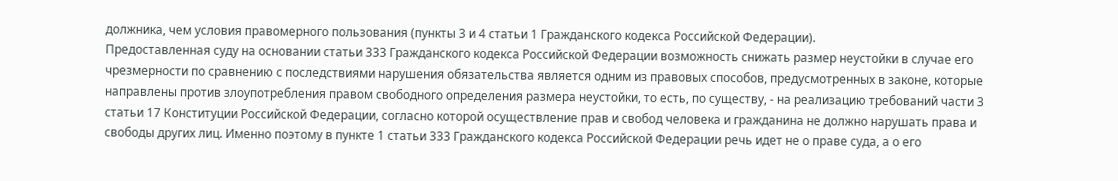должника, чем условия правомерного пользования (пункты 3 и 4 статьи 1 Гражданского кодекса Российской Федерации).
Предоставленная суду на основании статьи 333 Гражданского кодекса Российской Федерации возможность снижать размер неустойки в случае его чрезмерности по сравнению с последствиями нарушения обязательства является одним из правовых способов, предусмотренных в законе, которые направлены против злоупотребления правом свободного определения размера неустойки, то есть, по существу, - на реализацию требований части 3 статьи 17 Конституции Российской Федерации, согласно которой осуществление прав и свобод человека и гражданина не должно нарушать права и свободы других лиц. Именно поэтому в пункте 1 статьи 333 Гражданского кодекса Российской Федерации речь идет не о праве суда, а о его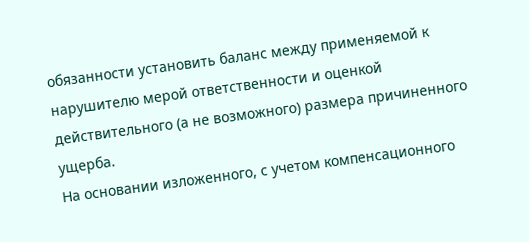обязанности установить баланс между применяемой к нарушителю мерой ответственности и оценкой действительного (а не возможного) размера причиненного ущерба.
На основании изложенного, с учетом компенсационного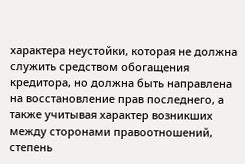характера неустойки, которая не должна служить средством обогащения кредитора, но должна быть направлена на восстановление прав последнего, а также учитывая характер возникших между сторонами правоотношений, степень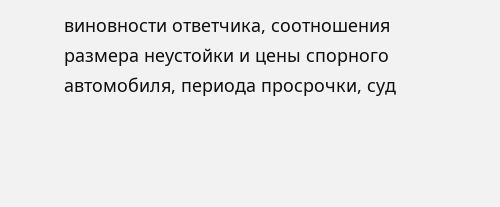виновности ответчика, соотношения размера неустойки и цены спорного автомобиля, периода просрочки, суд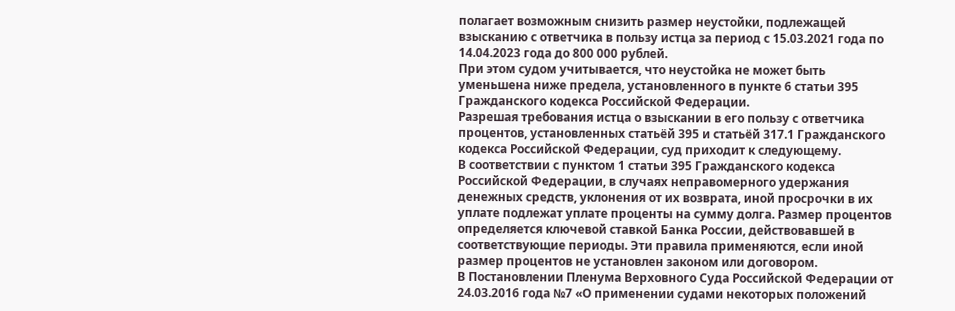полагает возможным снизить размер неустойки, подлежащей взысканию с ответчика в пользу истца за период с 15.03.2021 года по 14.04.2023 года до 800 000 рублей.
При этом судом учитывается, что неустойка не может быть уменьшена ниже предела, установленного в пункте 6 статьи 395 Гражданского кодекса Российской Федерации.
Разрешая требования истца о взыскании в его пользу с ответчика процентов, установленных статьёй 395 и статьёй 317.1 Гражданского кодекса Российской Федерации, суд приходит к следующему.
В соответствии с пунктом 1 статьи 395 Гражданского кодекса Российской Федерации, в случаях неправомерного удержания денежных средств, уклонения от их возврата, иной просрочки в их уплате подлежат уплате проценты на сумму долга. Размер процентов определяется ключевой ставкой Банка России, действовавшей в соответствующие периоды. Эти правила применяются, если иной размер процентов не установлен законом или договором.
В Постановлении Пленума Верховного Суда Российской Федерации от 24.03.2016 года №7 «О применении судами некоторых положений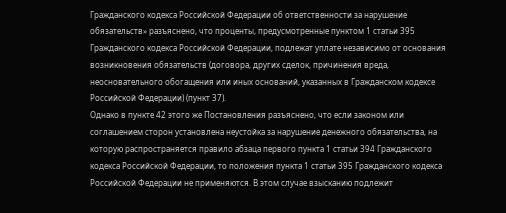Гражданского кодекса Российской Федерации об ответственности за нарушение обязательств» разъяснено, что проценты, предусмотренные пунктом 1 статьи 395 Гражданского кодекса Российской Федерации, подлежат уплате независимо от основания возникновения обязательств (договора, других сделок, причинения вреда, неосновательного обогащения или иных оснований, указанных в Гражданском кодексе Российской Федерации) (пункт 37).
Однако в пункте 42 этого же Постановления разъяснено, что если законом или соглашением сторон установлена неустойка за нарушение денежного обязательства, на которую распространяется правило абзаца первого пункта 1 статьи 394 Гражданского кодекса Российской Федерации, то положения пункта 1 статьи 395 Гражданского кодекса Российской Федерации не применяются. В этом случае взысканию подлежит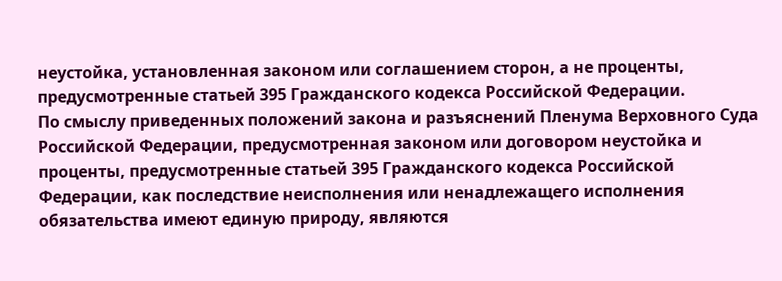неустойка, установленная законом или соглашением сторон, а не проценты, предусмотренные статьей 395 Гражданского кодекса Российской Федерации.
По смыслу приведенных положений закона и разъяснений Пленума Верховного Суда Российской Федерации, предусмотренная законом или договором неустойка и проценты, предусмотренные статьей 395 Гражданского кодекса Российской Федерации, как последствие неисполнения или ненадлежащего исполнения обязательства имеют единую природу, являются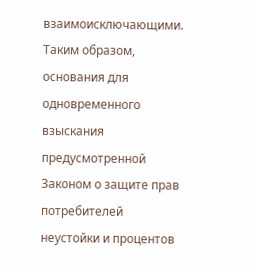взаимоисключающими.
Таким образом, основания для одновременного взыскания предусмотренной Законом о защите прав потребителей неустойки и процентов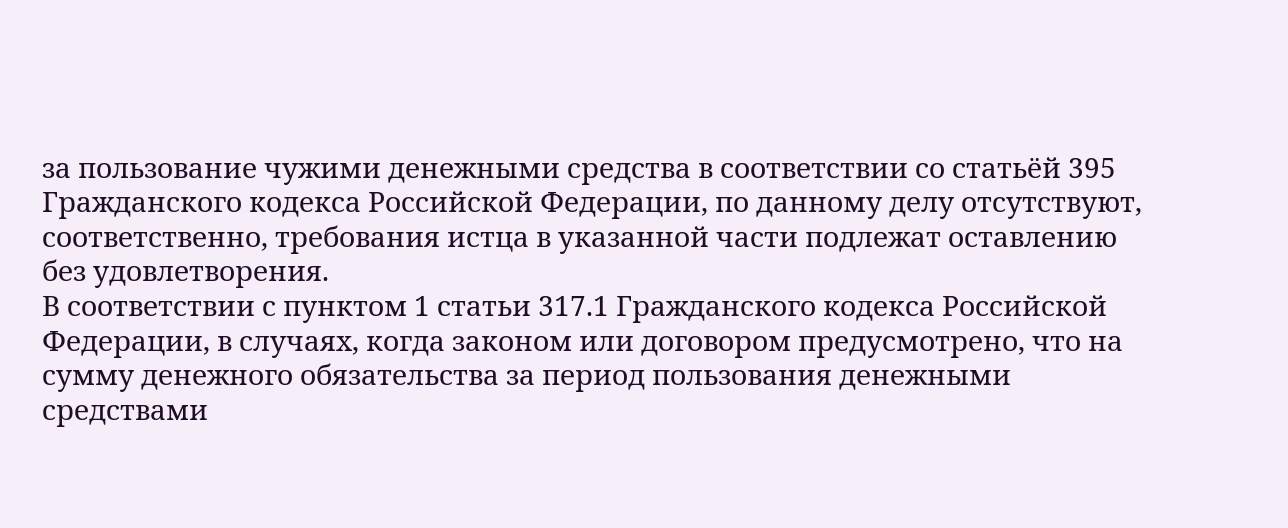за пользование чужими денежными средства в соответствии со статьёй 395 Гражданского кодекса Российской Федерации, по данному делу отсутствуют, соответственно, требования истца в указанной части подлежат оставлению без удовлетворения.
В соответствии с пунктом 1 статьи 317.1 Гражданского кодекса Российской Федерации, в случаях, когда законом или договором предусмотрено, что на сумму денежного обязательства за период пользования денежными средствами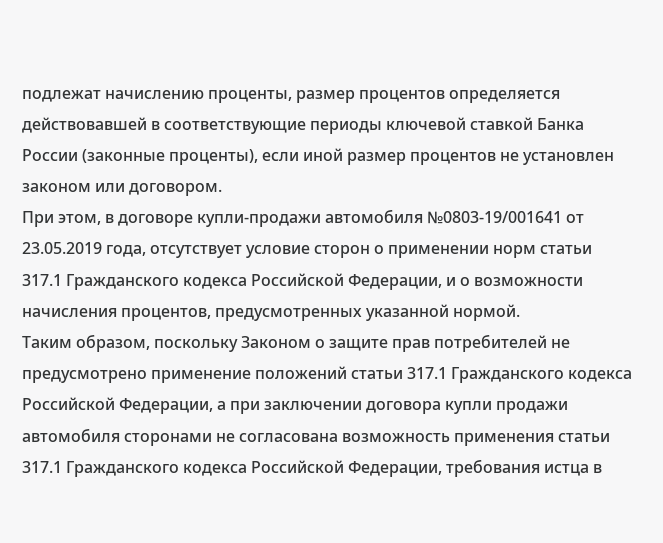подлежат начислению проценты, размер процентов определяется действовавшей в соответствующие периоды ключевой ставкой Банка России (законные проценты), если иной размер процентов не установлен законом или договором.
При этом, в договоре купли-продажи автомобиля №0803-19/001641 от 23.05.2019 года, отсутствует условие сторон о применении норм статьи 317.1 Гражданского кодекса Российской Федерации, и о возможности начисления процентов, предусмотренных указанной нормой.
Таким образом, поскольку Законом о защите прав потребителей не предусмотрено применение положений статьи 317.1 Гражданского кодекса Российской Федерации, а при заключении договора купли продажи автомобиля сторонами не согласована возможность применения статьи 317.1 Гражданского кодекса Российской Федерации, требования истца в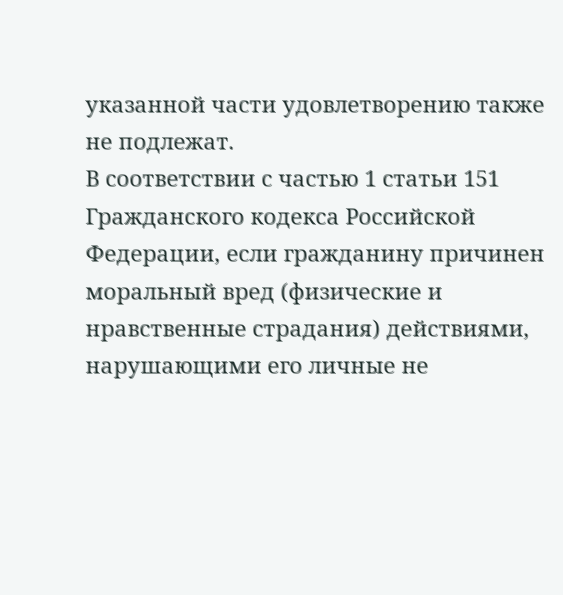указанной части удовлетворению также не подлежат.
В соответствии с частью 1 статьи 151 Гражданского кодекса Российской Федерации, если гражданину причинен моральный вред (физические и нравственные страдания) действиями, нарушающими его личные не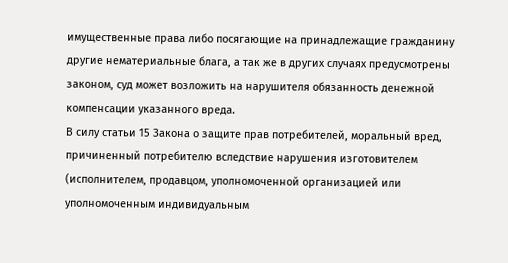имущественные права либо посягающие на принадлежащие гражданину другие нематериальные блага, а так же в других случаях предусмотрены законом, суд может возложить на нарушителя обязанность денежной компенсации указанного вреда.
В силу статьи 15 Закона о защите прав потребителей, моральный вред, причиненный потребителю вследствие нарушения изготовителем (исполнителем, продавцом, уполномоченной организацией или уполномоченным индивидуальным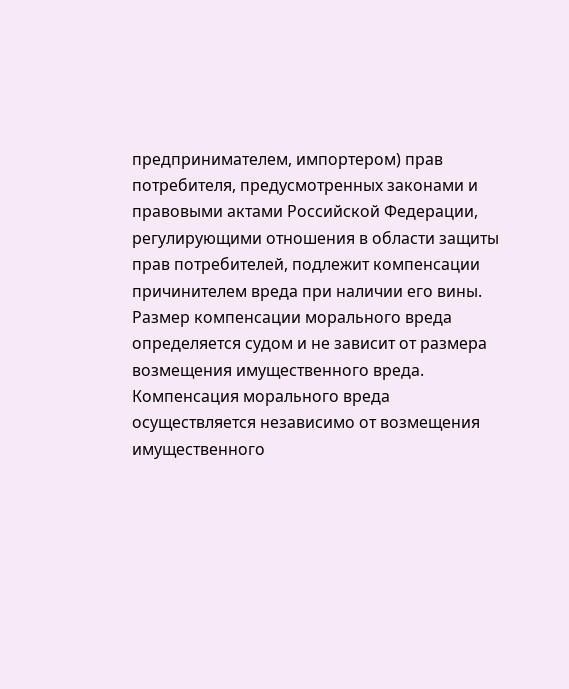предпринимателем, импортером) прав потребителя, предусмотренных законами и правовыми актами Российской Федерации, регулирующими отношения в области защиты прав потребителей, подлежит компенсации причинителем вреда при наличии его вины. Размер компенсации морального вреда определяется судом и не зависит от размера возмещения имущественного вреда. Компенсация морального вреда осуществляется независимо от возмещения имущественного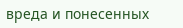вреда и понесенных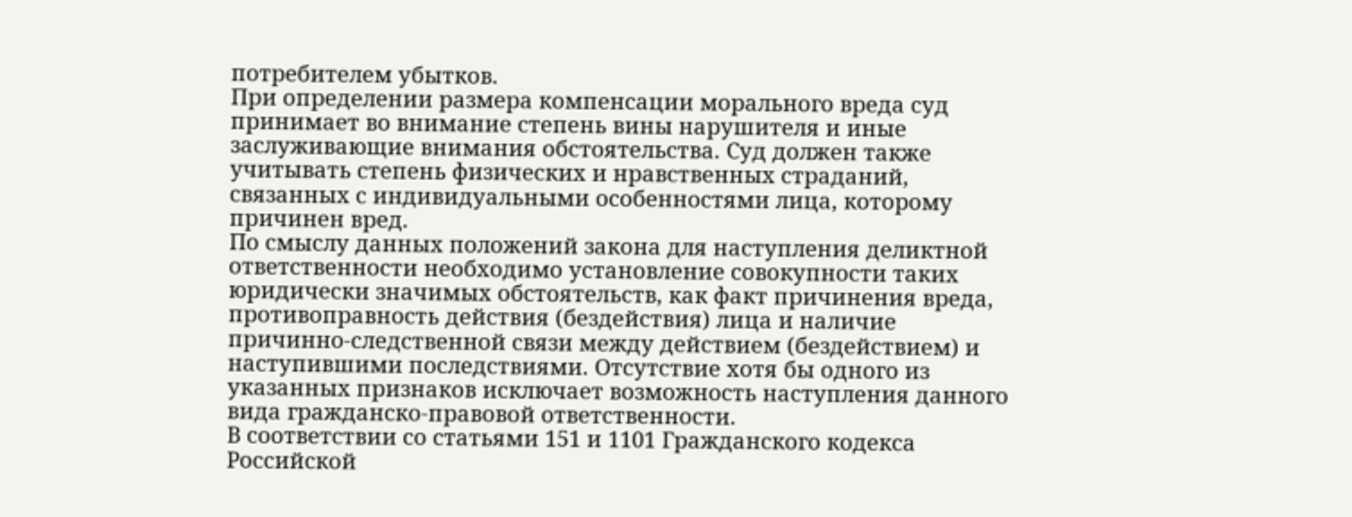потребителем убытков.
При определении размера компенсации морального вреда суд принимает во внимание степень вины нарушителя и иные заслуживающие внимания обстоятельства. Суд должен также учитывать степень физических и нравственных страданий, связанных с индивидуальными особенностями лица, которому причинен вред.
По смыслу данных положений закона для наступления деликтной ответственности необходимо установление совокупности таких юридически значимых обстоятельств, как факт причинения вреда, противоправность действия (бездействия) лица и наличие причинно-следственной связи между действием (бездействием) и наступившими последствиями. Отсутствие хотя бы одного из указанных признаков исключает возможность наступления данного вида гражданско-правовой ответственности.
В соответствии со статьями 151 и 1101 Гражданского кодекса Российской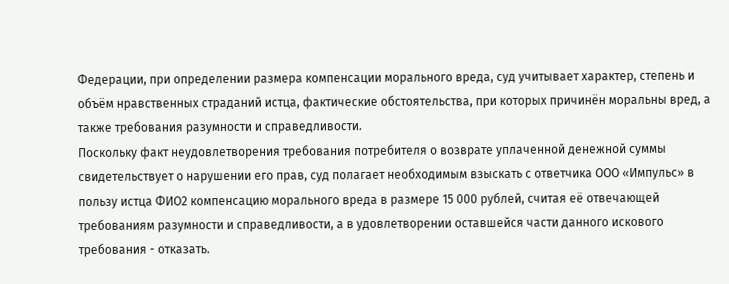Федерации, при определении размера компенсации морального вреда, суд учитывает характер, степень и объём нравственных страданий истца, фактические обстоятельства, при которых причинён моральны вред, а также требования разумности и справедливости.
Поскольку факт неудовлетворения требования потребителя о возврате уплаченной денежной суммы свидетельствует о нарушении его прав, суд полагает необходимым взыскать с ответчика ООО «Импульс» в пользу истца ФИО2 компенсацию морального вреда в размере 15 000 рублей, считая её отвечающей требованиям разумности и справедливости, а в удовлетворении оставшейся части данного искового требования - отказать.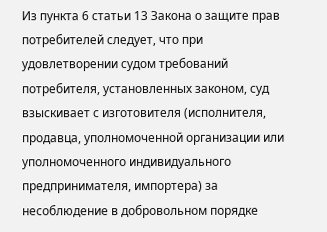Из пункта 6 статьи 13 Закона о защите прав потребителей следует, что при удовлетворении судом требований потребителя, установленных законом, суд взыскивает с изготовителя (исполнителя, продавца, уполномоченной организации или уполномоченного индивидуального предпринимателя, импортера) за несоблюдение в добровольном порядке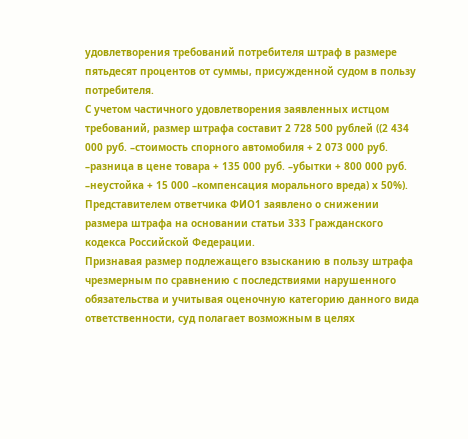удовлетворения требований потребителя штраф в размере пятьдесят процентов от суммы, присужденной судом в пользу потребителя.
С учетом частичного удовлетворения заявленных истцом требований, размер штрафа составит 2 728 500 рублей ((2 434 000 руб. –стоимость спорного автомобиля + 2 073 000 руб. –разница в цене товара + 135 000 руб. –убытки + 800 000 руб. –неустойка + 15 000 –компенсация морального вреда) х 50%).
Представителем ответчика ФИО1 заявлено о снижении размера штрафа на основании статьи 333 Гражданского кодекса Российской Федерации.
Признавая размер подлежащего взысканию в пользу штрафа чрезмерным по сравнению с последствиями нарушенного обязательства и учитывая оценочную категорию данного вида ответственности, суд полагает возможным в целях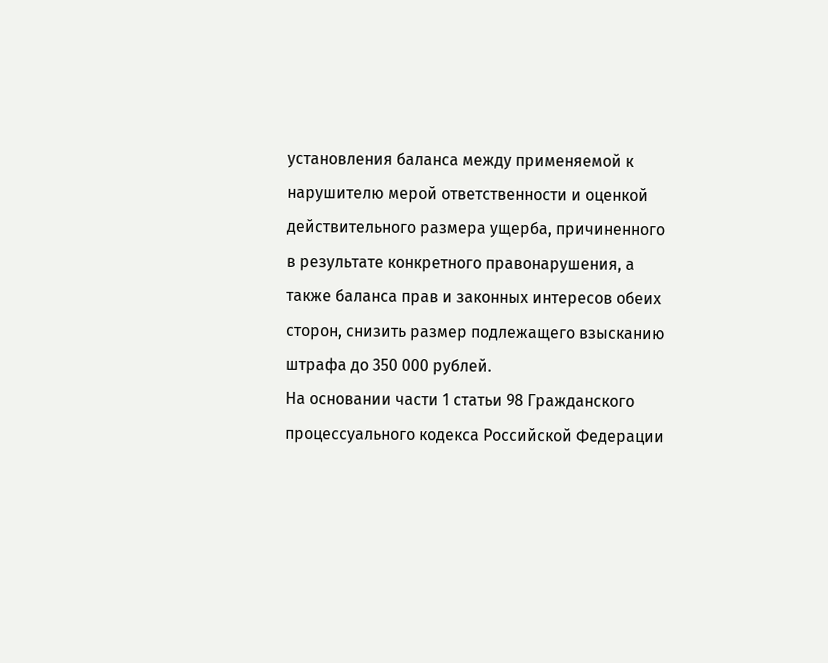установления баланса между применяемой к нарушителю мерой ответственности и оценкой действительного размера ущерба, причиненного в результате конкретного правонарушения, а также баланса прав и законных интересов обеих сторон, снизить размер подлежащего взысканию штрафа до 350 000 рублей.
На основании части 1 статьи 98 Гражданского процессуального кодекса Российской Федерации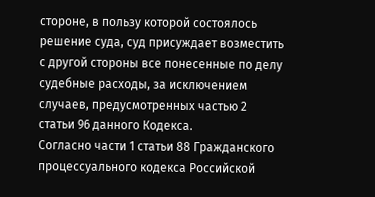стороне, в пользу которой состоялось решение суда, суд присуждает возместить с другой стороны все понесенные по делу судебные расходы, за исключением случаев, предусмотренных частью 2 статьи 96 данного Кодекса.
Согласно части 1 статьи 88 Гражданского процессуального кодекса Российской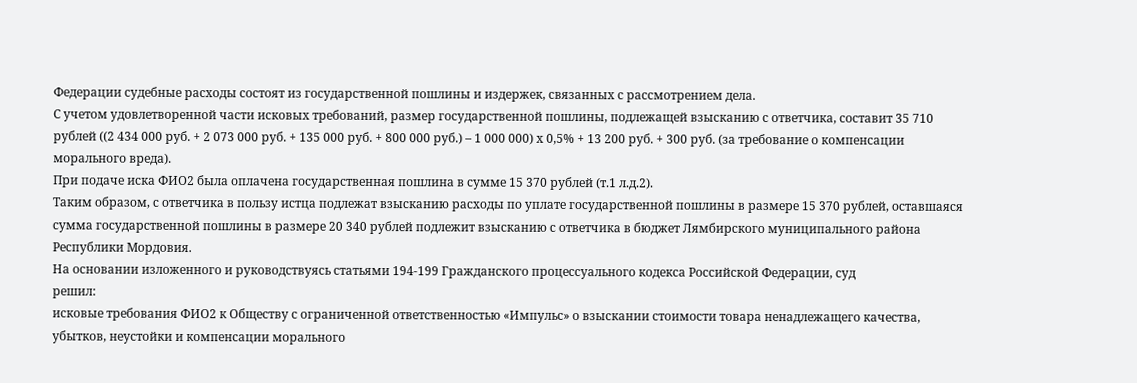Федерации судебные расходы состоят из государственной пошлины и издержек, связанных с рассмотрением дела.
С учетом удовлетворенной части исковых требований, размер государственной пошлины, подлежащей взысканию с ответчика, составит 35 710 рублей ((2 434 000 руб. + 2 073 000 руб. + 135 000 руб. + 800 000 руб.) – 1 000 000) х 0,5% + 13 200 руб. + 300 руб. (за требование о компенсации морального вреда).
При подаче иска ФИО2 была оплачена государственная пошлина в сумме 15 370 рублей (т.1 л.д.2).
Таким образом, с ответчика в пользу истца подлежат взысканию расходы по уплате государственной пошлины в размере 15 370 рублей, оставшаяся сумма государственной пошлины в размере 20 340 рублей подлежит взысканию с ответчика в бюджет Лямбирского муниципального района Республики Мордовия.
На основании изложенного и руководствуясь статьями 194-199 Гражданского процессуального кодекса Российской Федерации, суд
решил:
исковые требования ФИО2 к Обществу с ограниченной ответственностью «Импульс» о взыскании стоимости товара ненадлежащего качества, убытков, неустойки и компенсации морального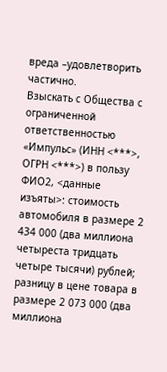вреда –удовлетворить частично.
Взыскать с Общества с ограниченной ответственностью «Импульс» (ИНН <***>, ОГРН <***>) в пользу ФИО2, <данные изъяты>: стоимость автомобиля в размере 2 434 000 (два миллиона четыреста тридцать четыре тысячи) рублей; разницу в цене товара в размере 2 073 000 (два миллиона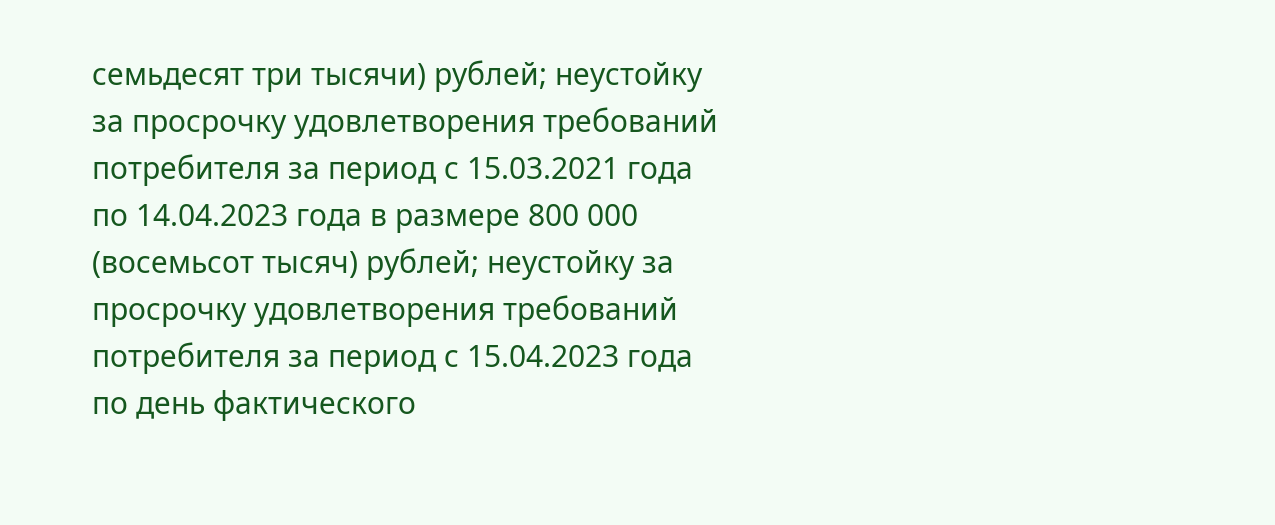семьдесят три тысячи) рублей; неустойку за просрочку удовлетворения требований потребителя за период с 15.03.2021 года по 14.04.2023 года в размере 800 000 (восемьсот тысяч) рублей; неустойку за просрочку удовлетворения требований потребителя за период с 15.04.2023 года по день фактического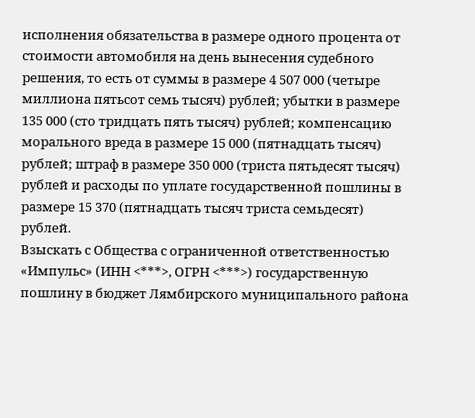исполнения обязательства в размере одного процента от стоимости автомобиля на день вынесения судебного решения, то есть от суммы в размере 4 507 000 (четыре миллиона пятьсот семь тысяч) рублей; убытки в размере 135 000 (сто тридцать пять тысяч) рублей; компенсацию морального вреда в размере 15 000 (пятнадцать тысяч) рублей; штраф в размере 350 000 (триста пятьдесят тысяч) рублей и расходы по уплате государственной пошлины в размере 15 370 (пятнадцать тысяч триста семьдесят) рублей.
Взыскать с Общества с ограниченной ответственностью «Импульс» (ИНН <***>, ОГРН <***>) государственную пошлину в бюджет Лямбирского муниципального района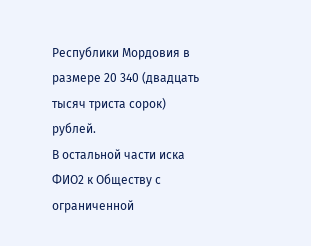Республики Мордовия в размере 20 340 (двадцать тысяч триста сорок) рублей.
В остальной части иска ФИО2 к Обществу с ограниченной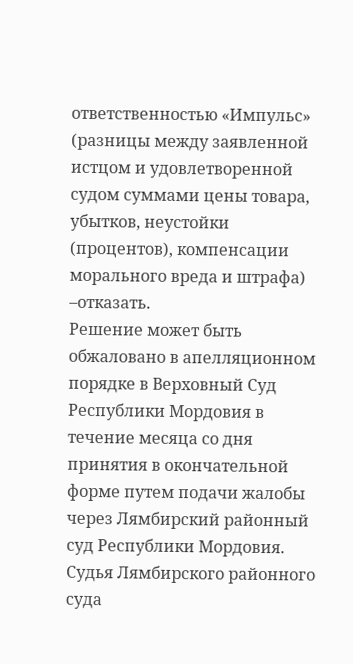ответственностью «Импульс» (разницы между заявленной истцом и удовлетворенной судом суммами цены товара, убытков, неустойки (процентов), компенсации морального вреда и штрафа) –отказать.
Решение может быть обжаловано в апелляционном порядке в Верховный Суд Республики Мордовия в течение месяца со дня принятия в окончательной форме путем подачи жалобы через Лямбирский районный суд Республики Мордовия.
Судья Лямбирского районного суда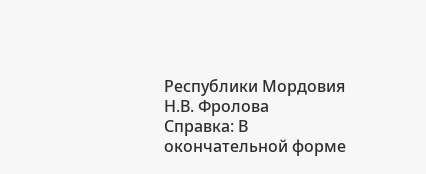Республики Мордовия Н.В. Фролова
Справка: В окончательной форме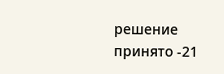решение принято -21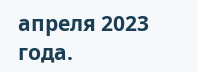апреля 2023 года.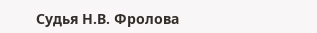Судья Н.В. Фролова